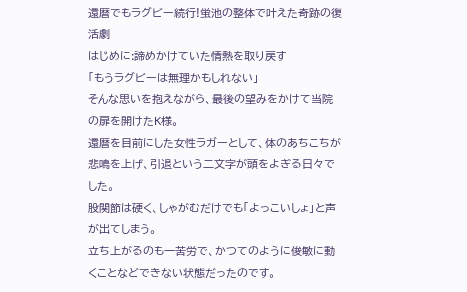還暦でもラグビー続行!蛍池の整体で叶えた奇跡の復活劇
はじめに:諦めかけていた情熱を取り戻す
「もうラグビーは無理かもしれない」
そんな思いを抱えながら、最後の望みをかけて当院の扉を開けたK様。
還暦を目前にした女性ラガーとして、体のあちこちが悲鳴を上げ、引退という二文字が頭をよぎる日々でした。
股関節は硬く、しゃがむだけでも「よっこいしょ」と声が出てしまう。
立ち上がるのも一苦労で、かつてのように俊敏に動くことなどできない状態だったのです。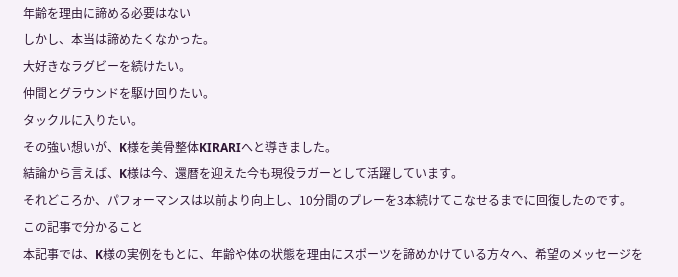年齢を理由に諦める必要はない
しかし、本当は諦めたくなかった。
大好きなラグビーを続けたい。
仲間とグラウンドを駆け回りたい。
タックルに入りたい。
その強い想いが、K様を美骨整体KIRARIへと導きました。
結論から言えば、K様は今、還暦を迎えた今も現役ラガーとして活躍しています。
それどころか、パフォーマンスは以前より向上し、10分間のプレーを3本続けてこなせるまでに回復したのです。
この記事で分かること
本記事では、K様の実例をもとに、年齢や体の状態を理由にスポーツを諦めかけている方々へ、希望のメッセージを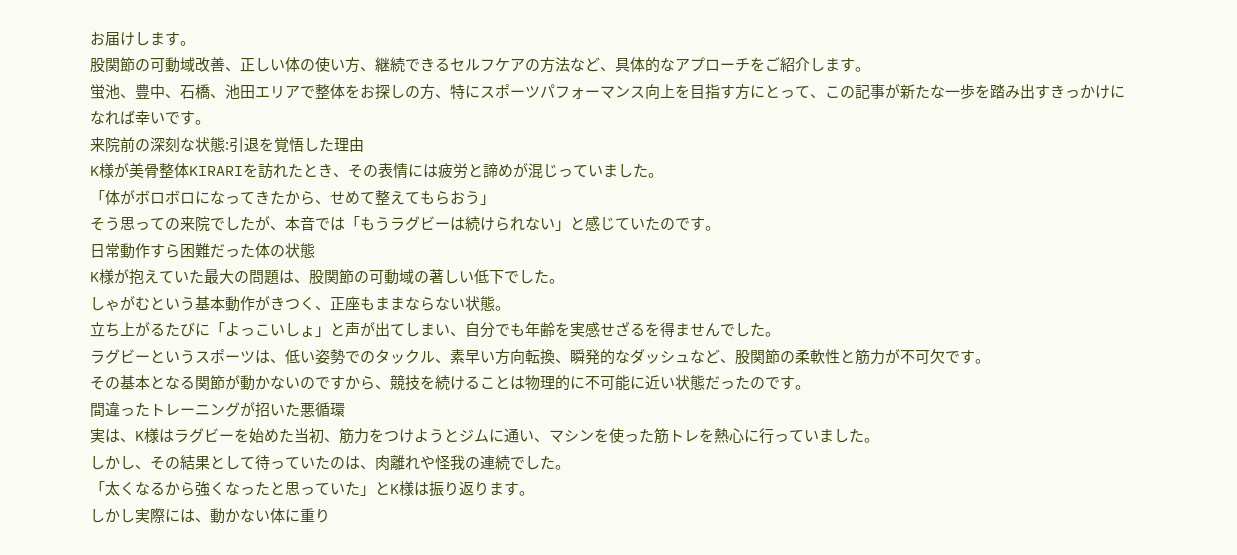お届けします。
股関節の可動域改善、正しい体の使い方、継続できるセルフケアの方法など、具体的なアプローチをご紹介します。
蛍池、豊中、石橋、池田エリアで整体をお探しの方、特にスポーツパフォーマンス向上を目指す方にとって、この記事が新たな一歩を踏み出すきっかけになれば幸いです。
来院前の深刻な状態:引退を覚悟した理由
K様が美骨整体KIRARIを訪れたとき、その表情には疲労と諦めが混じっていました。
「体がボロボロになってきたから、せめて整えてもらおう」
そう思っての来院でしたが、本音では「もうラグビーは続けられない」と感じていたのです。
日常動作すら困難だった体の状態
K様が抱えていた最大の問題は、股関節の可動域の著しい低下でした。
しゃがむという基本動作がきつく、正座もままならない状態。
立ち上がるたびに「よっこいしょ」と声が出てしまい、自分でも年齢を実感せざるを得ませんでした。
ラグビーというスポーツは、低い姿勢でのタックル、素早い方向転換、瞬発的なダッシュなど、股関節の柔軟性と筋力が不可欠です。
その基本となる関節が動かないのですから、競技を続けることは物理的に不可能に近い状態だったのです。
間違ったトレーニングが招いた悪循環
実は、K様はラグビーを始めた当初、筋力をつけようとジムに通い、マシンを使った筋トレを熱心に行っていました。
しかし、その結果として待っていたのは、肉離れや怪我の連続でした。
「太くなるから強くなったと思っていた」とK様は振り返ります。
しかし実際には、動かない体に重り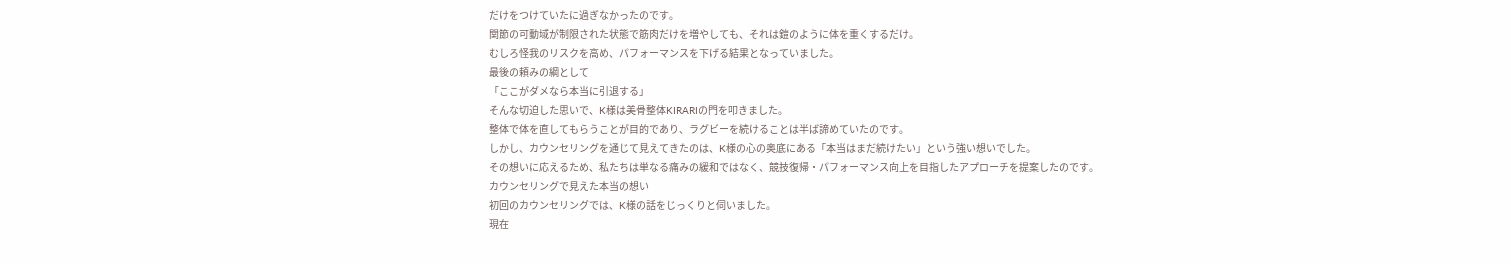だけをつけていたに過ぎなかったのです。
関節の可動域が制限された状態で筋肉だけを増やしても、それは鎧のように体を重くするだけ。
むしろ怪我のリスクを高め、パフォーマンスを下げる結果となっていました。
最後の頼みの綱として
「ここがダメなら本当に引退する」
そんな切迫した思いで、K様は美骨整体KIRARIの門を叩きました。
整体で体を直してもらうことが目的であり、ラグビーを続けることは半ば諦めていたのです。
しかし、カウンセリングを通じて見えてきたのは、K様の心の奥底にある「本当はまだ続けたい」という強い想いでした。
その想いに応えるため、私たちは単なる痛みの緩和ではなく、競技復帰・パフォーマンス向上を目指したアプローチを提案したのです。
カウンセリングで見えた本当の想い
初回のカウンセリングでは、K様の話をじっくりと伺いました。
現在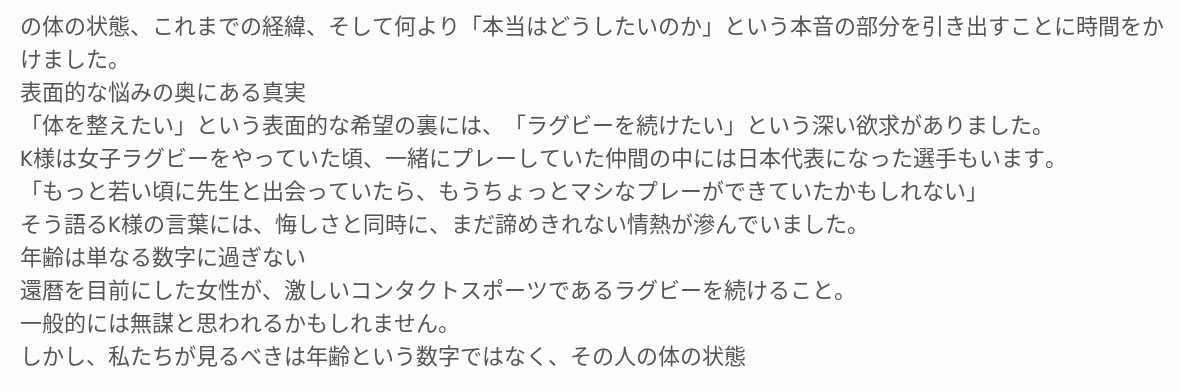の体の状態、これまでの経緯、そして何より「本当はどうしたいのか」という本音の部分を引き出すことに時間をかけました。
表面的な悩みの奥にある真実
「体を整えたい」という表面的な希望の裏には、「ラグビーを続けたい」という深い欲求がありました。
K様は女子ラグビーをやっていた頃、一緒にプレーしていた仲間の中には日本代表になった選手もいます。
「もっと若い頃に先生と出会っていたら、もうちょっとマシなプレーができていたかもしれない」
そう語るK様の言葉には、悔しさと同時に、まだ諦めきれない情熱が滲んでいました。
年齢は単なる数字に過ぎない
還暦を目前にした女性が、激しいコンタクトスポーツであるラグビーを続けること。
一般的には無謀と思われるかもしれません。
しかし、私たちが見るべきは年齢という数字ではなく、その人の体の状態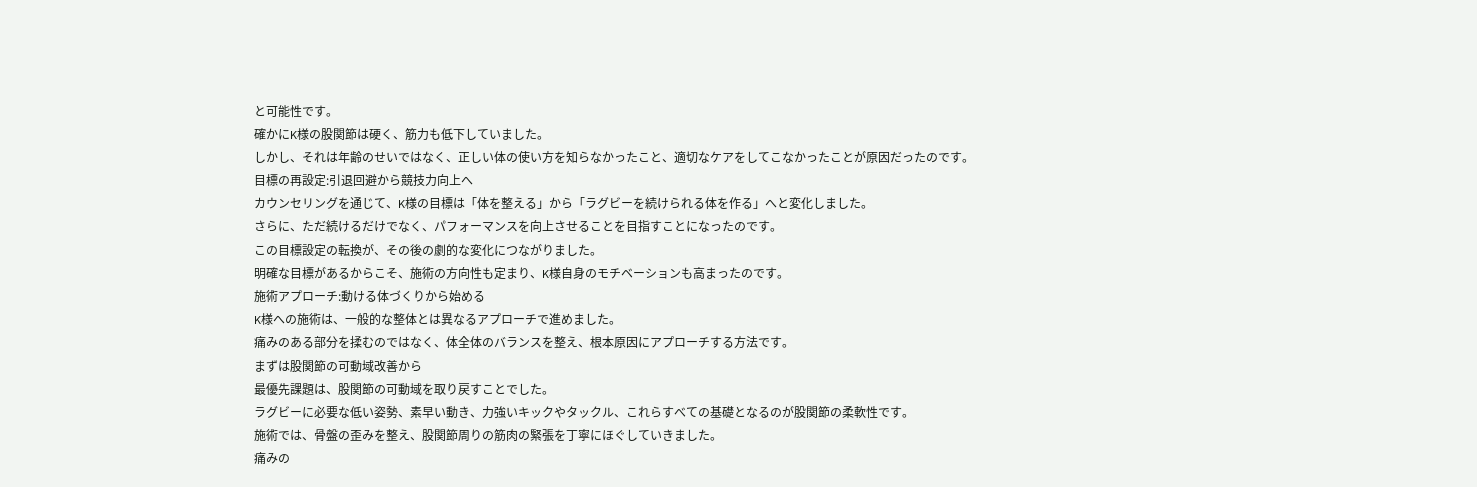と可能性です。
確かにK様の股関節は硬く、筋力も低下していました。
しかし、それは年齢のせいではなく、正しい体の使い方を知らなかったこと、適切なケアをしてこなかったことが原因だったのです。
目標の再設定:引退回避から競技力向上へ
カウンセリングを通じて、K様の目標は「体を整える」から「ラグビーを続けられる体を作る」へと変化しました。
さらに、ただ続けるだけでなく、パフォーマンスを向上させることを目指すことになったのです。
この目標設定の転換が、その後の劇的な変化につながりました。
明確な目標があるからこそ、施術の方向性も定まり、K様自身のモチベーションも高まったのです。
施術アプローチ:動ける体づくりから始める
K様への施術は、一般的な整体とは異なるアプローチで進めました。
痛みのある部分を揉むのではなく、体全体のバランスを整え、根本原因にアプローチする方法です。
まずは股関節の可動域改善から
最優先課題は、股関節の可動域を取り戻すことでした。
ラグビーに必要な低い姿勢、素早い動き、力強いキックやタックル、これらすべての基礎となるのが股関節の柔軟性です。
施術では、骨盤の歪みを整え、股関節周りの筋肉の緊張を丁寧にほぐしていきました。
痛みの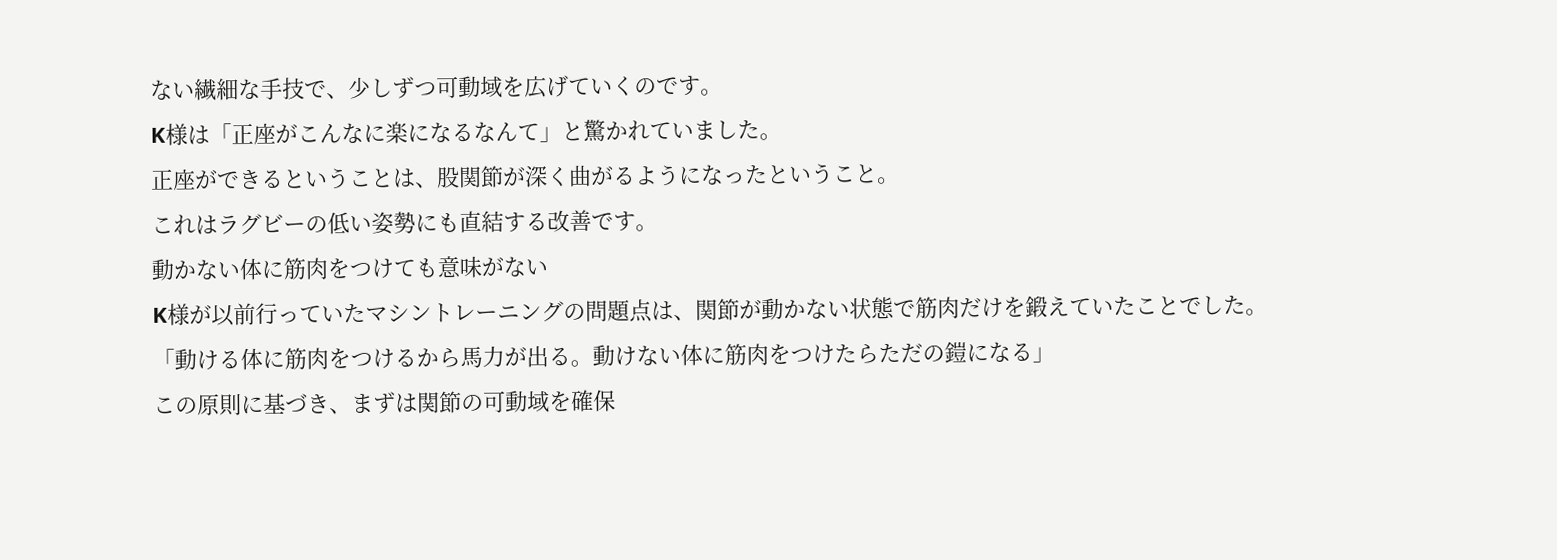ない繊細な手技で、少しずつ可動域を広げていくのです。
K様は「正座がこんなに楽になるなんて」と驚かれていました。
正座ができるということは、股関節が深く曲がるようになったということ。
これはラグビーの低い姿勢にも直結する改善です。
動かない体に筋肉をつけても意味がない
K様が以前行っていたマシントレーニングの問題点は、関節が動かない状態で筋肉だけを鍛えていたことでした。
「動ける体に筋肉をつけるから馬力が出る。動けない体に筋肉をつけたらただの鎧になる」
この原則に基づき、まずは関節の可動域を確保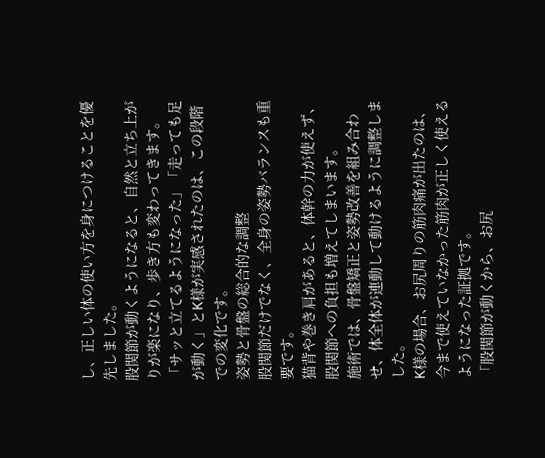し、正しい体の使い方を身につけることを優先しました。
股関節が動くようになると、自然と立ち上がりが楽になり、歩き方も変わってきます。
「サッと立てるようになった」「走っても足が動く」とK様が実感されたのは、この段階での変化です。
姿勢と骨盤の総合的な調整
股関節だけでなく、全身の姿勢バランスも重要です。
猫背や巻き肩があると、体幹の力が使えず、股関節への負担も増えてしまいます。
施術では、骨盤矯正と姿勢改善を組み合わせ、体全体が連動して動けるように調整しました。
K様の場合、お尻周りの筋肉痛が出たのは、今まで使えていなかった筋肉が正しく使えるようになった証拠です。
「股関節が動くから、お尻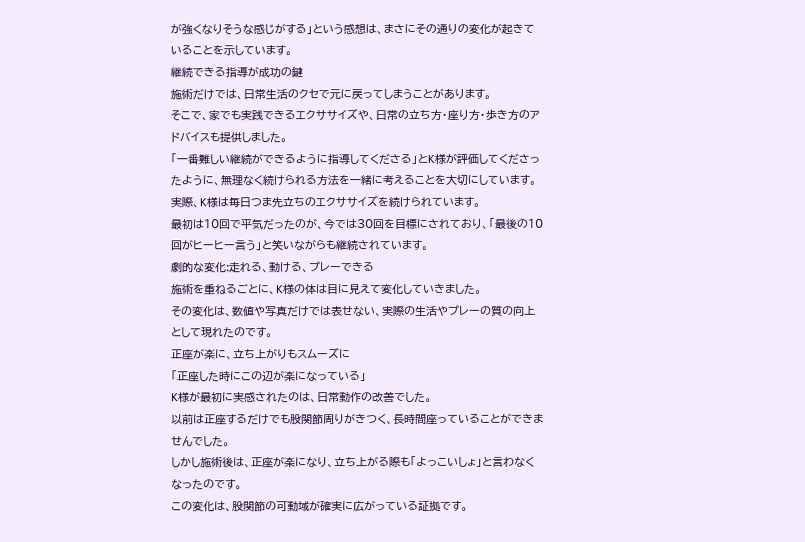が強くなりそうな感じがする」という感想は、まさにその通りの変化が起きていることを示しています。
継続できる指導が成功の鍵
施術だけでは、日常生活のクセで元に戻ってしまうことがあります。
そこで、家でも実践できるエクササイズや、日常の立ち方・座り方・歩き方のアドバイスも提供しました。
「一番難しい継続ができるように指導してくださる」とK様が評価してくださったように、無理なく続けられる方法を一緒に考えることを大切にしています。
実際、K様は毎日つま先立ちのエクササイズを続けられています。
最初は10回で平気だったのが、今では30回を目標にされており、「最後の10回がヒーヒー言う」と笑いながらも継続されています。
劇的な変化:走れる、動ける、プレーできる
施術を重ねるごとに、K様の体は目に見えて変化していきました。
その変化は、数値や写真だけでは表せない、実際の生活やプレーの質の向上として現れたのです。
正座が楽に、立ち上がりもスムーズに
「正座した時にこの辺が楽になっている」
K様が最初に実感されたのは、日常動作の改善でした。
以前は正座するだけでも股関節周りがきつく、長時間座っていることができませんでした。
しかし施術後は、正座が楽になり、立ち上がる際も「よっこいしょ」と言わなくなったのです。
この変化は、股関節の可動域が確実に広がっている証拠です。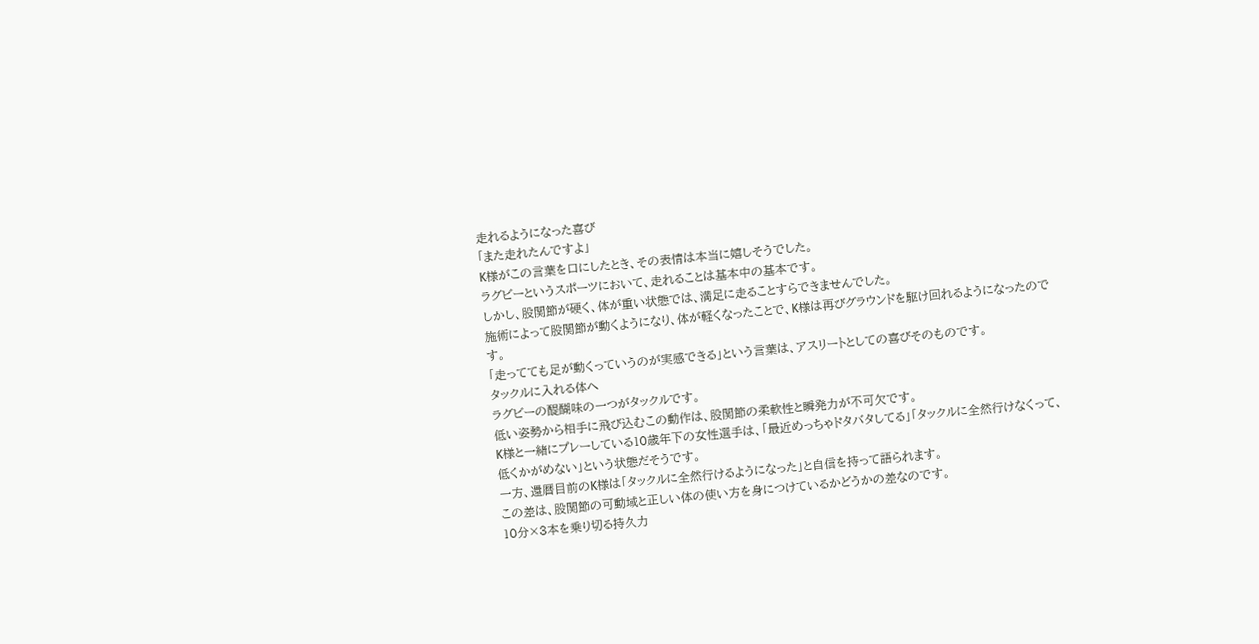走れるようになった喜び
「また走れたんですよ」
K様がこの言葉を口にしたとき、その表情は本当に嬉しそうでした。
ラグビーというスポーツにおいて、走れることは基本中の基本です。
しかし、股関節が硬く、体が重い状態では、満足に走ることすらできませんでした。
施術によって股関節が動くようになり、体が軽くなったことで、K様は再びグラウンドを駆け回れるようになったのです。
「走ってても足が動くっていうのが実感できる」という言葉は、アスリートとしての喜びそのものです。
タックルに入れる体へ
ラグビーの醍醐味の一つがタックルです。
低い姿勢から相手に飛び込むこの動作は、股関節の柔軟性と瞬発力が不可欠です。
K様と一緒にプレーしている10歳年下の女性選手は、「最近めっちゃドタバタしてる」「タックルに全然行けなくって、低くかがめない」という状態だそうです。
一方、還暦目前のK様は「タックルに全然行けるようになった」と自信を持って語られます。
この差は、股関節の可動域と正しい体の使い方を身につけているかどうかの差なのです。
10分×3本を乗り切る持久力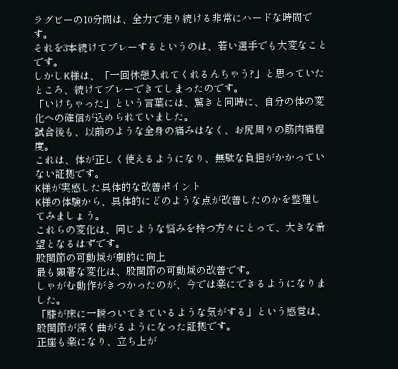ラグビーの10分間は、全力で走り続ける非常にハードな時間です。
それを3本続けてプレーするというのは、若い選手でも大変なことです。
しかしK様は、「一回休憩入れてくれるんちゃう?」と思っていたところ、続けてプレーできてしまったのです。
「いけちゃった」という言葉には、驚きと同時に、自分の体の変化への確信が込められていました。
試合後も、以前のような全身の痛みはなく、お尻周りの筋肉痛程度。
これは、体が正しく使えるようになり、無駄な負担がかかっていない証拠です。
K様が実感した具体的な改善ポイント
K様の体験から、具体的にどのような点が改善したのかを整理してみましょう。
これらの変化は、同じような悩みを持つ方々にとって、大きな希望となるはずです。
股関節の可動域が劇的に向上
最も顕著な変化は、股関節の可動域の改善です。
しゃがむ動作がきつかったのが、今では楽にできるようになりました。
「膝が床に一瞬ついてきているような気がする」という感覚は、股関節が深く曲がるようになった証拠です。
正座も楽になり、立ち上が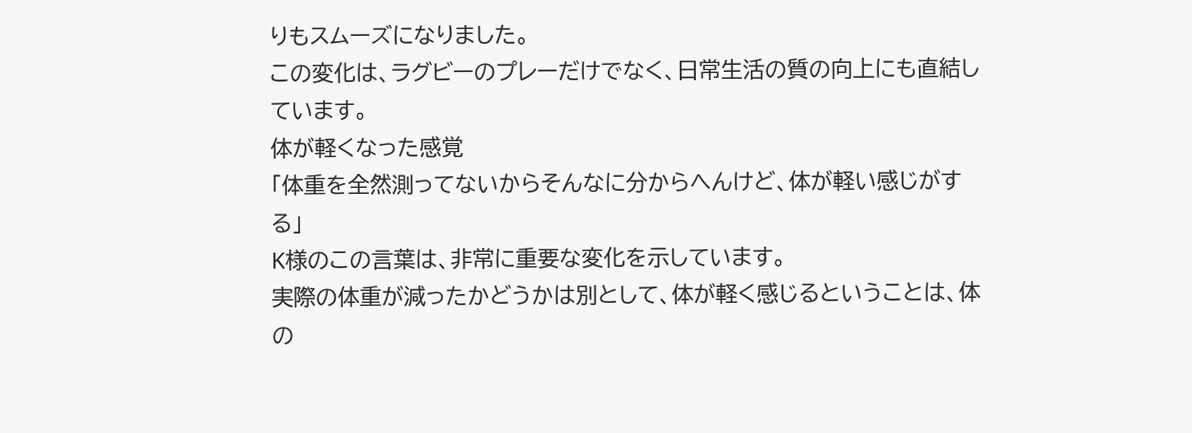りもスムーズになりました。
この変化は、ラグビーのプレーだけでなく、日常生活の質の向上にも直結しています。
体が軽くなった感覚
「体重を全然測ってないからそんなに分からへんけど、体が軽い感じがする」
K様のこの言葉は、非常に重要な変化を示しています。
実際の体重が減ったかどうかは別として、体が軽く感じるということは、体の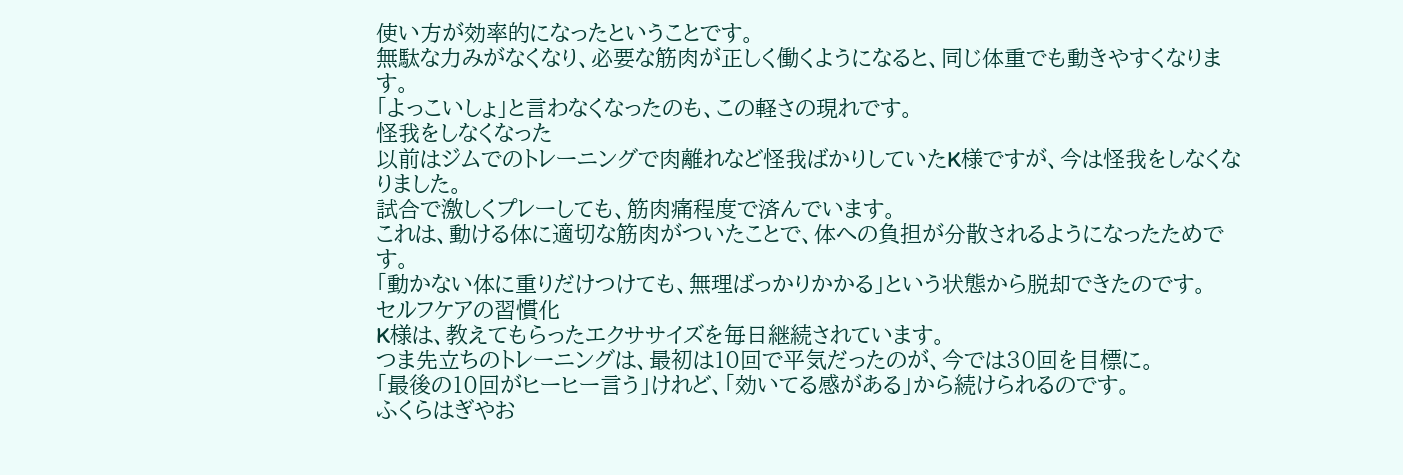使い方が効率的になったということです。
無駄な力みがなくなり、必要な筋肉が正しく働くようになると、同じ体重でも動きやすくなります。
「よっこいしょ」と言わなくなったのも、この軽さの現れです。
怪我をしなくなった
以前はジムでのトレーニングで肉離れなど怪我ばかりしていたK様ですが、今は怪我をしなくなりました。
試合で激しくプレーしても、筋肉痛程度で済んでいます。
これは、動ける体に適切な筋肉がついたことで、体への負担が分散されるようになったためです。
「動かない体に重りだけつけても、無理ばっかりかかる」という状態から脱却できたのです。
セルフケアの習慣化
K様は、教えてもらったエクササイズを毎日継続されています。
つま先立ちのトレーニングは、最初は10回で平気だったのが、今では30回を目標に。
「最後の10回がヒーヒー言う」けれど、「効いてる感がある」から続けられるのです。
ふくらはぎやお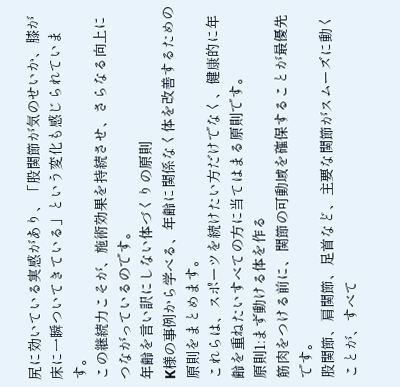尻に効いている実感があり、「股関節が気のせいか、膝が床に一瞬ついてきている」という変化も感じられています。
この継続力こそが、施術効果を持続させ、さらなる向上につながっているのです。
年齢を言い訳にしない体づくりの原則
K様の事例から学べる、年齢に関係なく体を改善するための原則をまとめます。
これらは、スポーツを続けたい方だけでなく、健康的に年齢を重ねたいすべての方に当てはまる原則です。
原則1:まず動ける体を作る
筋肉をつける前に、関節の可動域を確保することが最優先です。
股関節、肩関節、足首など、主要な関節がスムーズに動くことが、すべて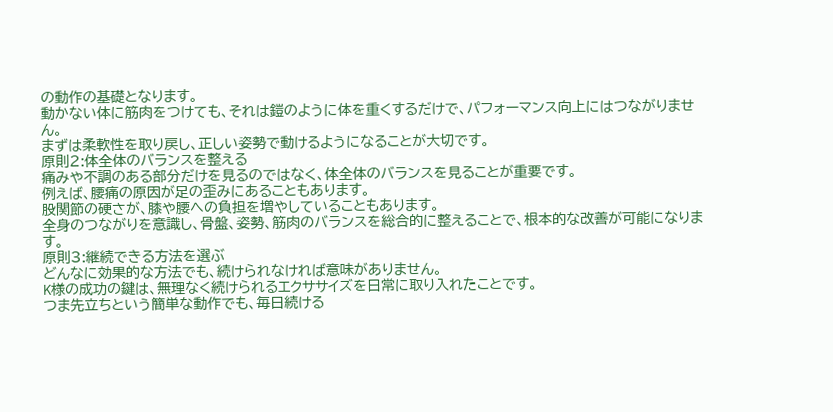の動作の基礎となります。
動かない体に筋肉をつけても、それは鎧のように体を重くするだけで、パフォーマンス向上にはつながりません。
まずは柔軟性を取り戻し、正しい姿勢で動けるようになることが大切です。
原則2:体全体のバランスを整える
痛みや不調のある部分だけを見るのではなく、体全体のバランスを見ることが重要です。
例えば、腰痛の原因が足の歪みにあることもあります。
股関節の硬さが、膝や腰への負担を増やしていることもあります。
全身のつながりを意識し、骨盤、姿勢、筋肉のバランスを総合的に整えることで、根本的な改善が可能になります。
原則3:継続できる方法を選ぶ
どんなに効果的な方法でも、続けられなければ意味がありません。
K様の成功の鍵は、無理なく続けられるエクササイズを日常に取り入れたことです。
つま先立ちという簡単な動作でも、毎日続ける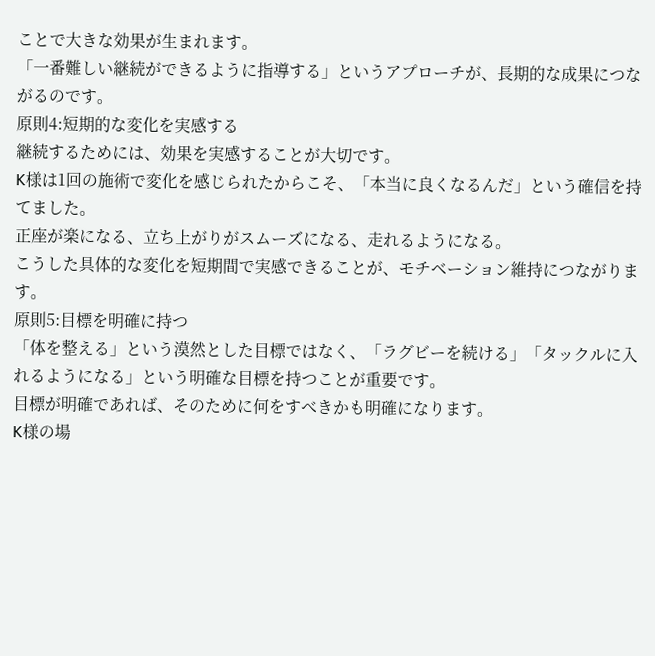ことで大きな効果が生まれます。
「一番難しい継続ができるように指導する」というアプローチが、長期的な成果につながるのです。
原則4:短期的な変化を実感する
継続するためには、効果を実感することが大切です。
K様は1回の施術で変化を感じられたからこそ、「本当に良くなるんだ」という確信を持てました。
正座が楽になる、立ち上がりがスムーズになる、走れるようになる。
こうした具体的な変化を短期間で実感できることが、モチベーション維持につながります。
原則5:目標を明確に持つ
「体を整える」という漠然とした目標ではなく、「ラグビーを続ける」「タックルに入れるようになる」という明確な目標を持つことが重要です。
目標が明確であれば、そのために何をすべきかも明確になります。
K様の場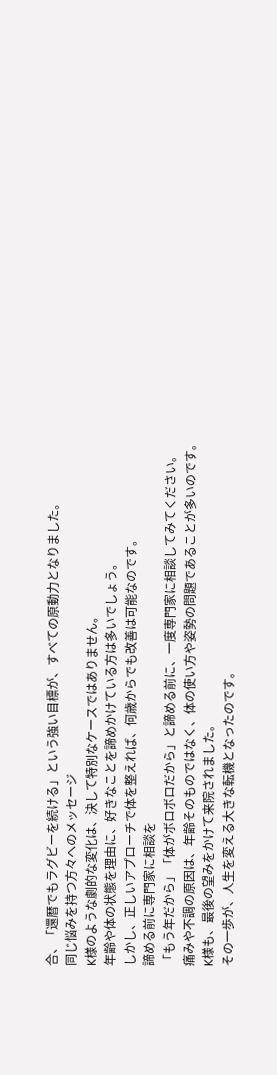合、「還暦でもラグビーを続ける」という強い目標が、すべての原動力となりました。
同じ悩みを持つ方々へのメッセージ
K様のような劇的な変化は、決して特別なケースではありません。
年齢や体の状態を理由に、好きなことを諦めかけている方は多いでしょう。
しかし、正しいアプローチで体を整えれば、何歳からでも改善は可能なのです。
諦める前に専門家に相談を
「もう年だから」「体がボロボロだから」と諦める前に、一度専門家に相談してみてください。
痛みや不調の原因は、年齢そのものではなく、体の使い方や姿勢の問題であることが多いのです。
K様も、最後の望みをかけて来院されました。
その一歩が、人生を変える大きな転機となったのです。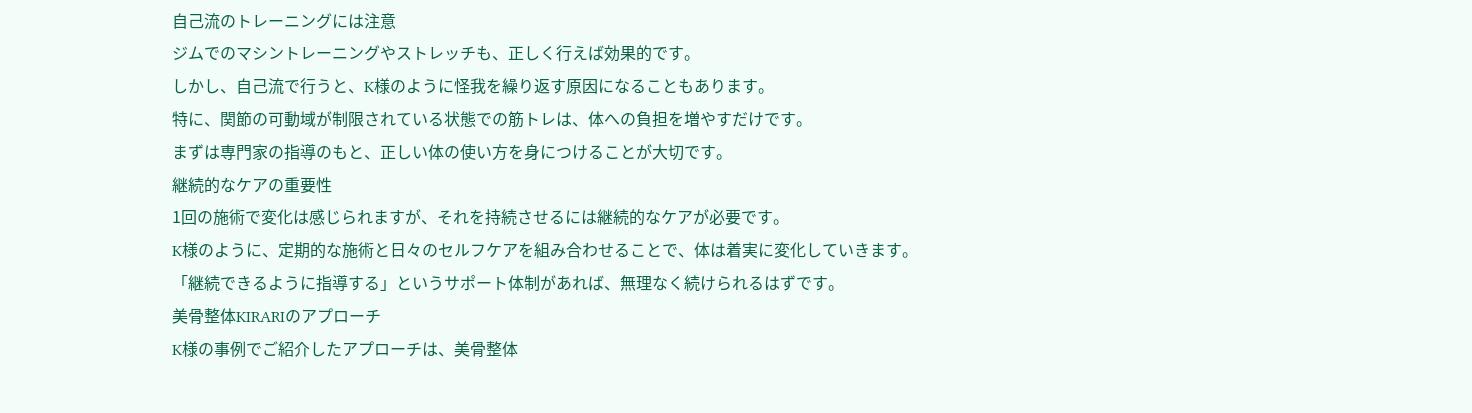自己流のトレーニングには注意
ジムでのマシントレーニングやストレッチも、正しく行えば効果的です。
しかし、自己流で行うと、K様のように怪我を繰り返す原因になることもあります。
特に、関節の可動域が制限されている状態での筋トレは、体への負担を増やすだけです。
まずは専門家の指導のもと、正しい体の使い方を身につけることが大切です。
継続的なケアの重要性
1回の施術で変化は感じられますが、それを持続させるには継続的なケアが必要です。
K様のように、定期的な施術と日々のセルフケアを組み合わせることで、体は着実に変化していきます。
「継続できるように指導する」というサポート体制があれば、無理なく続けられるはずです。
美骨整体KIRARIのアプローチ
K様の事例でご紹介したアプローチは、美骨整体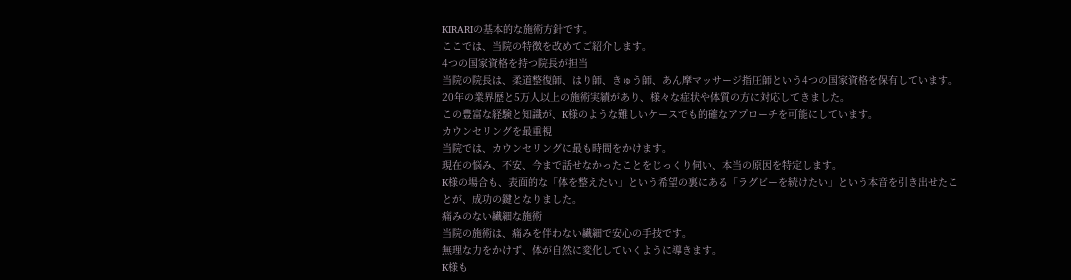KIRARIの基本的な施術方針です。
ここでは、当院の特徴を改めてご紹介します。
4つの国家資格を持つ院長が担当
当院の院長は、柔道整復師、はり師、きゅう師、あん摩マッサージ指圧師という4つの国家資格を保有しています。
20年の業界歴と5万人以上の施術実績があり、様々な症状や体質の方に対応してきました。
この豊富な経験と知識が、K様のような難しいケースでも的確なアプローチを可能にしています。
カウンセリングを最重視
当院では、カウンセリングに最も時間をかけます。
現在の悩み、不安、今まで話せなかったことをじっくり伺い、本当の原因を特定します。
K様の場合も、表面的な「体を整えたい」という希望の裏にある「ラグビーを続けたい」という本音を引き出せたことが、成功の鍵となりました。
痛みのない繊細な施術
当院の施術は、痛みを伴わない繊細で安心の手技です。
無理な力をかけず、体が自然に変化していくように導きます。
K様も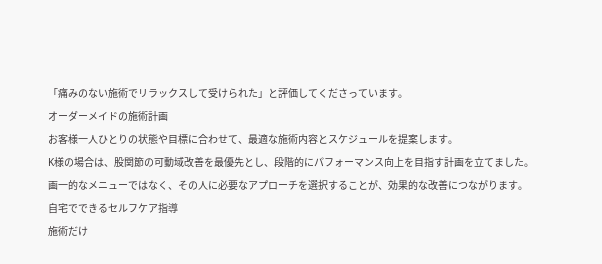「痛みのない施術でリラックスして受けられた」と評価してくださっています。
オーダーメイドの施術計画
お客様一人ひとりの状態や目標に合わせて、最適な施術内容とスケジュールを提案します。
K様の場合は、股関節の可動域改善を最優先とし、段階的にパフォーマンス向上を目指す計画を立てました。
画一的なメニューではなく、その人に必要なアプローチを選択することが、効果的な改善につながります。
自宅でできるセルフケア指導
施術だけ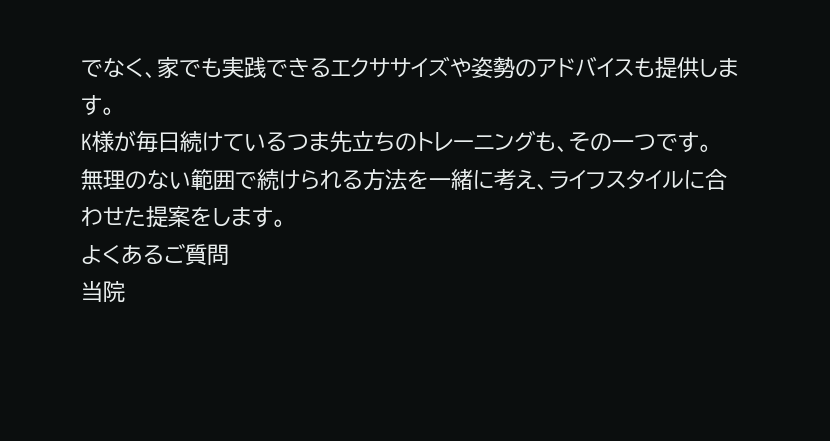でなく、家でも実践できるエクササイズや姿勢のアドバイスも提供します。
K様が毎日続けているつま先立ちのトレーニングも、その一つです。
無理のない範囲で続けられる方法を一緒に考え、ライフスタイルに合わせた提案をします。
よくあるご質問
当院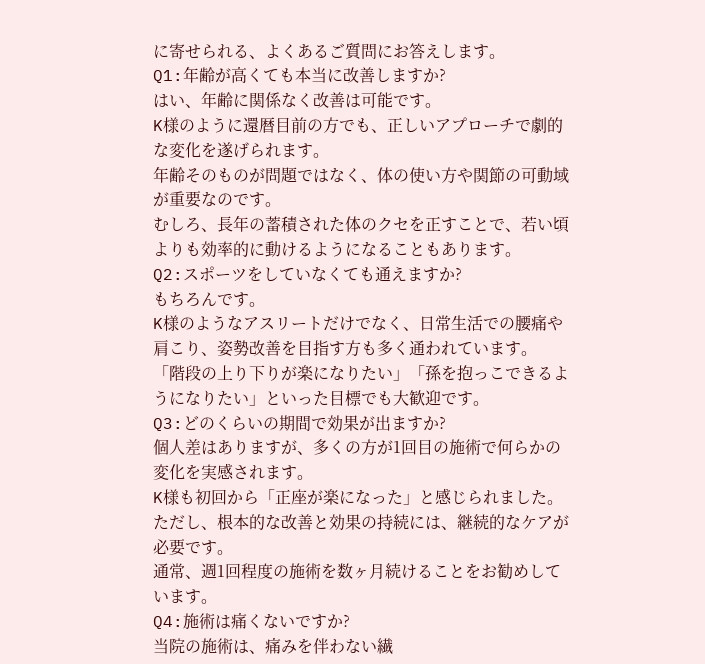に寄せられる、よくあるご質問にお答えします。
Q1:年齢が高くても本当に改善しますか?
はい、年齢に関係なく改善は可能です。
K様のように還暦目前の方でも、正しいアプローチで劇的な変化を遂げられます。
年齢そのものが問題ではなく、体の使い方や関節の可動域が重要なのです。
むしろ、長年の蓄積された体のクセを正すことで、若い頃よりも効率的に動けるようになることもあります。
Q2:スポーツをしていなくても通えますか?
もちろんです。
K様のようなアスリートだけでなく、日常生活での腰痛や肩こり、姿勢改善を目指す方も多く通われています。
「階段の上り下りが楽になりたい」「孫を抱っこできるようになりたい」といった目標でも大歓迎です。
Q3:どのくらいの期間で効果が出ますか?
個人差はありますが、多くの方が1回目の施術で何らかの変化を実感されます。
K様も初回から「正座が楽になった」と感じられました。
ただし、根本的な改善と効果の持続には、継続的なケアが必要です。
通常、週1回程度の施術を数ヶ月続けることをお勧めしています。
Q4:施術は痛くないですか?
当院の施術は、痛みを伴わない繊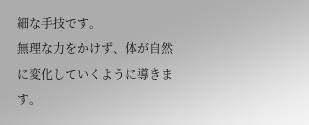細な手技です。
無理な力をかけず、体が自然に変化していくように導きます。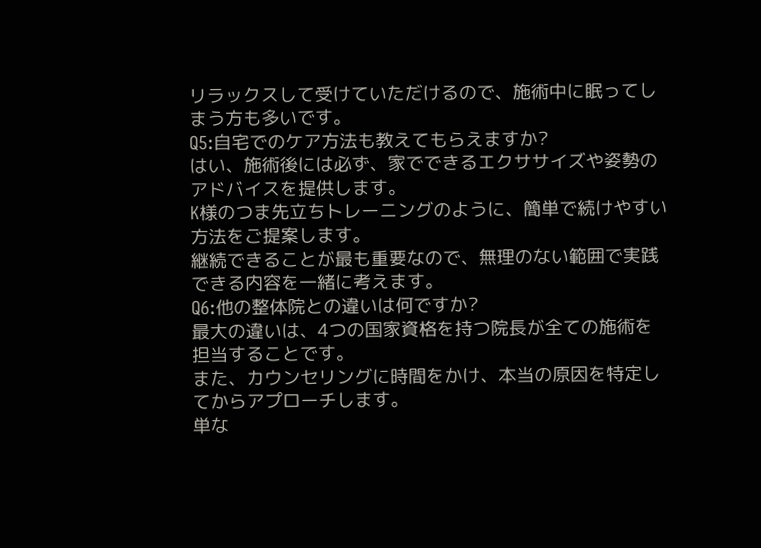リラックスして受けていただけるので、施術中に眠ってしまう方も多いです。
Q5:自宅でのケア方法も教えてもらえますか?
はい、施術後には必ず、家でできるエクササイズや姿勢のアドバイスを提供します。
K様のつま先立ちトレーニングのように、簡単で続けやすい方法をご提案します。
継続できることが最も重要なので、無理のない範囲で実践できる内容を一緒に考えます。
Q6:他の整体院との違いは何ですか?
最大の違いは、4つの国家資格を持つ院長が全ての施術を担当することです。
また、カウンセリングに時間をかけ、本当の原因を特定してからアプローチします。
単な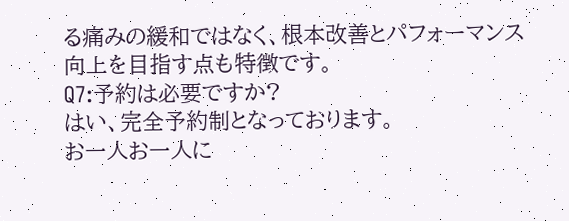る痛みの緩和ではなく、根本改善とパフォーマンス向上を目指す点も特徴です。
Q7:予約は必要ですか?
はい、完全予約制となっております。
お一人お一人に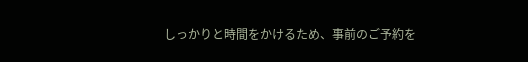しっかりと時間をかけるため、事前のご予約を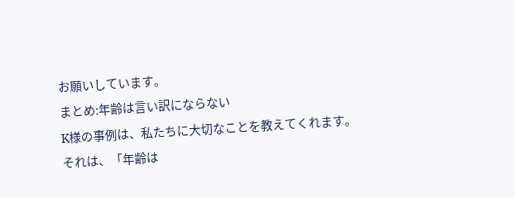お願いしています。
まとめ:年齢は言い訳にならない
K様の事例は、私たちに大切なことを教えてくれます。
それは、「年齢は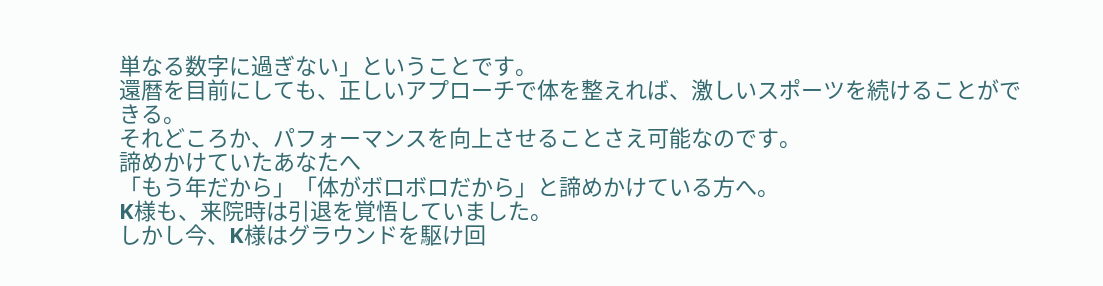単なる数字に過ぎない」ということです。
還暦を目前にしても、正しいアプローチで体を整えれば、激しいスポーツを続けることができる。
それどころか、パフォーマンスを向上させることさえ可能なのです。
諦めかけていたあなたへ
「もう年だから」「体がボロボロだから」と諦めかけている方へ。
K様も、来院時は引退を覚悟していました。
しかし今、K様はグラウンドを駆け回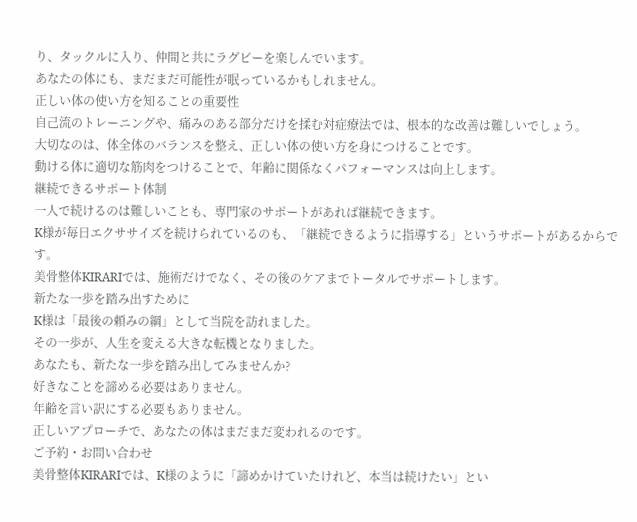り、タックルに入り、仲間と共にラグビーを楽しんでいます。
あなたの体にも、まだまだ可能性が眠っているかもしれません。
正しい体の使い方を知ることの重要性
自己流のトレーニングや、痛みのある部分だけを揉む対症療法では、根本的な改善は難しいでしょう。
大切なのは、体全体のバランスを整え、正しい体の使い方を身につけることです。
動ける体に適切な筋肉をつけることで、年齢に関係なくパフォーマンスは向上します。
継続できるサポート体制
一人で続けるのは難しいことも、専門家のサポートがあれば継続できます。
K様が毎日エクササイズを続けられているのも、「継続できるように指導する」というサポートがあるからです。
美骨整体KIRARIでは、施術だけでなく、その後のケアまでトータルでサポートします。
新たな一歩を踏み出すために
K様は「最後の頼みの綱」として当院を訪れました。
その一歩が、人生を変える大きな転機となりました。
あなたも、新たな一歩を踏み出してみませんか?
好きなことを諦める必要はありません。
年齢を言い訳にする必要もありません。
正しいアプローチで、あなたの体はまだまだ変われるのです。
ご予約・お問い合わせ
美骨整体KIRARIでは、K様のように「諦めかけていたけれど、本当は続けたい」とい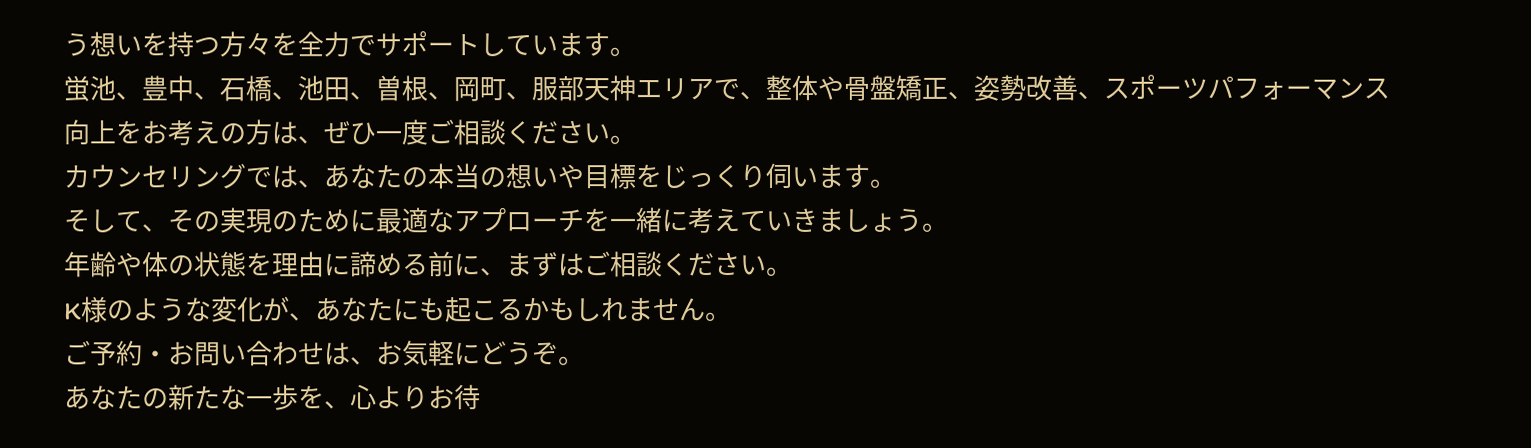う想いを持つ方々を全力でサポートしています。
蛍池、豊中、石橋、池田、曽根、岡町、服部天神エリアで、整体や骨盤矯正、姿勢改善、スポーツパフォーマンス向上をお考えの方は、ぜひ一度ご相談ください。
カウンセリングでは、あなたの本当の想いや目標をじっくり伺います。
そして、その実現のために最適なアプローチを一緒に考えていきましょう。
年齢や体の状態を理由に諦める前に、まずはご相談ください。
K様のような変化が、あなたにも起こるかもしれません。
ご予約・お問い合わせは、お気軽にどうぞ。
あなたの新たな一歩を、心よりお待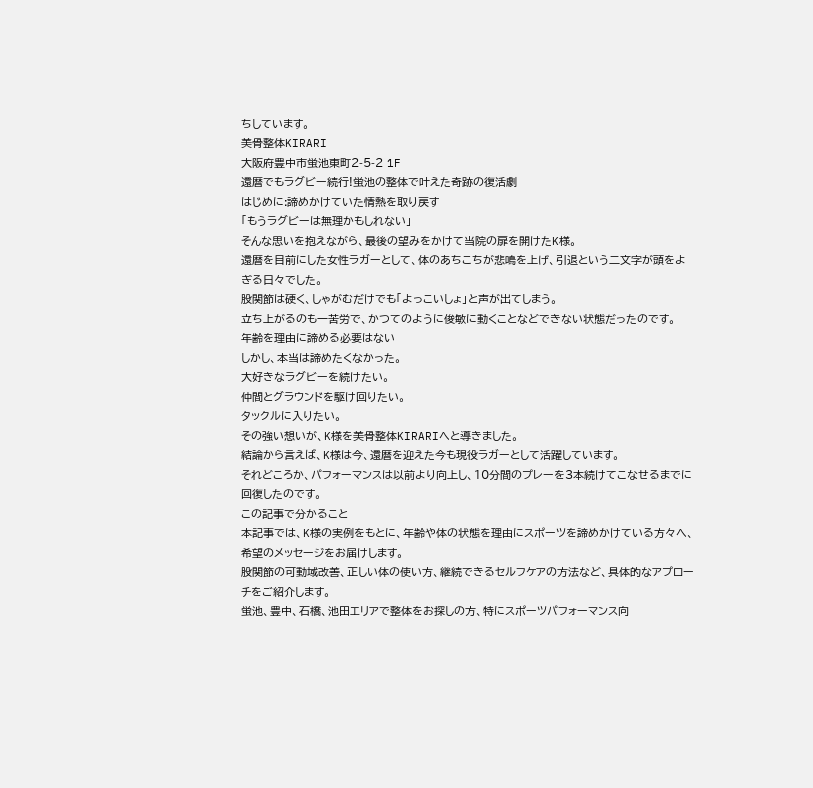ちしています。
美骨整体KIRARI
大阪府豊中市蛍池東町2-5-2 1F
還暦でもラグビー続行!蛍池の整体で叶えた奇跡の復活劇
はじめに:諦めかけていた情熱を取り戻す
「もうラグビーは無理かもしれない」
そんな思いを抱えながら、最後の望みをかけて当院の扉を開けたK様。
還暦を目前にした女性ラガーとして、体のあちこちが悲鳴を上げ、引退という二文字が頭をよぎる日々でした。
股関節は硬く、しゃがむだけでも「よっこいしょ」と声が出てしまう。
立ち上がるのも一苦労で、かつてのように俊敏に動くことなどできない状態だったのです。
年齢を理由に諦める必要はない
しかし、本当は諦めたくなかった。
大好きなラグビーを続けたい。
仲間とグラウンドを駆け回りたい。
タックルに入りたい。
その強い想いが、K様を美骨整体KIRARIへと導きました。
結論から言えば、K様は今、還暦を迎えた今も現役ラガーとして活躍しています。
それどころか、パフォーマンスは以前より向上し、10分間のプレーを3本続けてこなせるまでに回復したのです。
この記事で分かること
本記事では、K様の実例をもとに、年齢や体の状態を理由にスポーツを諦めかけている方々へ、希望のメッセージをお届けします。
股関節の可動域改善、正しい体の使い方、継続できるセルフケアの方法など、具体的なアプローチをご紹介します。
蛍池、豊中、石橋、池田エリアで整体をお探しの方、特にスポーツパフォーマンス向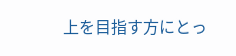上を目指す方にとっ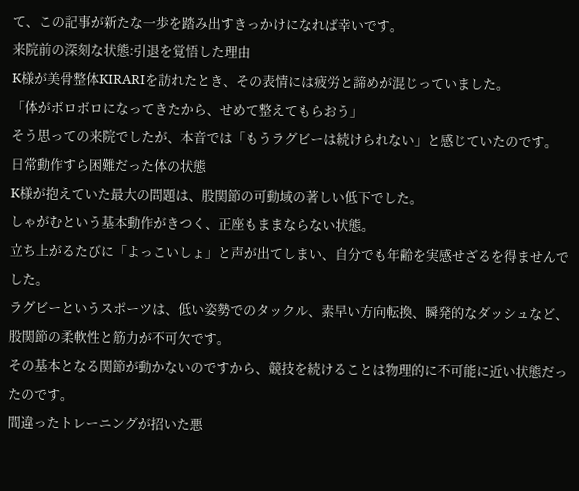て、この記事が新たな一歩を踏み出すきっかけになれば幸いです。
来院前の深刻な状態:引退を覚悟した理由
K様が美骨整体KIRARIを訪れたとき、その表情には疲労と諦めが混じっていました。
「体がボロボロになってきたから、せめて整えてもらおう」
そう思っての来院でしたが、本音では「もうラグビーは続けられない」と感じていたのです。
日常動作すら困難だった体の状態
K様が抱えていた最大の問題は、股関節の可動域の著しい低下でした。
しゃがむという基本動作がきつく、正座もままならない状態。
立ち上がるたびに「よっこいしょ」と声が出てしまい、自分でも年齢を実感せざるを得ませんでした。
ラグビーというスポーツは、低い姿勢でのタックル、素早い方向転換、瞬発的なダッシュなど、股関節の柔軟性と筋力が不可欠です。
その基本となる関節が動かないのですから、競技を続けることは物理的に不可能に近い状態だったのです。
間違ったトレーニングが招いた悪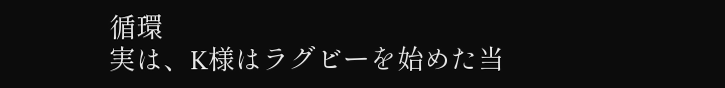循環
実は、K様はラグビーを始めた当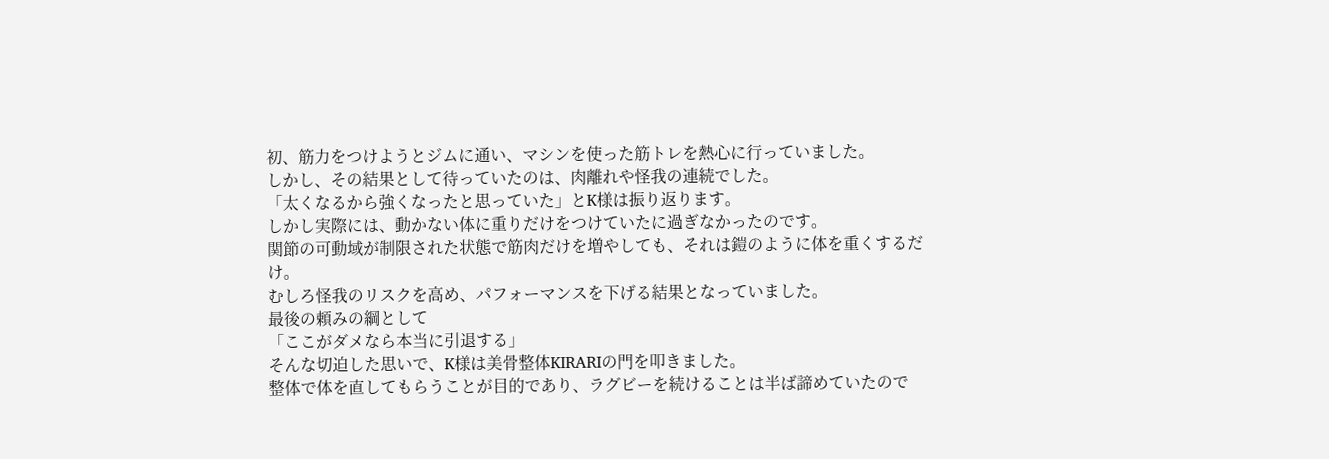初、筋力をつけようとジムに通い、マシンを使った筋トレを熱心に行っていました。
しかし、その結果として待っていたのは、肉離れや怪我の連続でした。
「太くなるから強くなったと思っていた」とK様は振り返ります。
しかし実際には、動かない体に重りだけをつけていたに過ぎなかったのです。
関節の可動域が制限された状態で筋肉だけを増やしても、それは鎧のように体を重くするだけ。
むしろ怪我のリスクを高め、パフォーマンスを下げる結果となっていました。
最後の頼みの綱として
「ここがダメなら本当に引退する」
そんな切迫した思いで、K様は美骨整体KIRARIの門を叩きました。
整体で体を直してもらうことが目的であり、ラグビーを続けることは半ば諦めていたので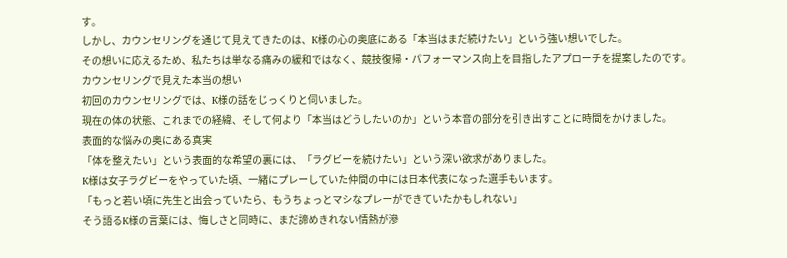す。
しかし、カウンセリングを通じて見えてきたのは、K様の心の奥底にある「本当はまだ続けたい」という強い想いでした。
その想いに応えるため、私たちは単なる痛みの緩和ではなく、競技復帰・パフォーマンス向上を目指したアプローチを提案したのです。
カウンセリングで見えた本当の想い
初回のカウンセリングでは、K様の話をじっくりと伺いました。
現在の体の状態、これまでの経緯、そして何より「本当はどうしたいのか」という本音の部分を引き出すことに時間をかけました。
表面的な悩みの奥にある真実
「体を整えたい」という表面的な希望の裏には、「ラグビーを続けたい」という深い欲求がありました。
K様は女子ラグビーをやっていた頃、一緒にプレーしていた仲間の中には日本代表になった選手もいます。
「もっと若い頃に先生と出会っていたら、もうちょっとマシなプレーができていたかもしれない」
そう語るK様の言葉には、悔しさと同時に、まだ諦めきれない情熱が滲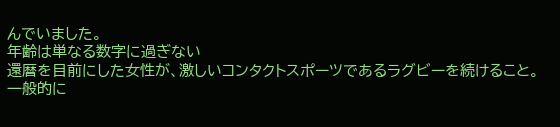んでいました。
年齢は単なる数字に過ぎない
還暦を目前にした女性が、激しいコンタクトスポーツであるラグビーを続けること。
一般的に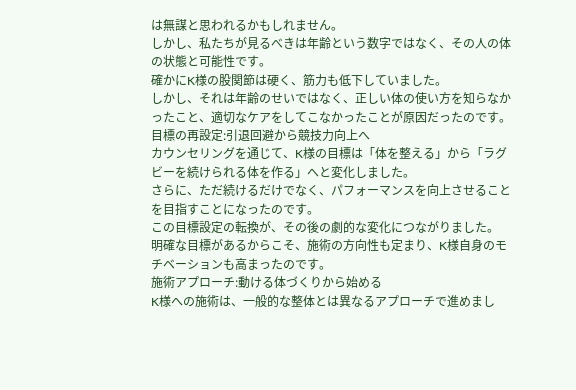は無謀と思われるかもしれません。
しかし、私たちが見るべきは年齢という数字ではなく、その人の体の状態と可能性です。
確かにK様の股関節は硬く、筋力も低下していました。
しかし、それは年齢のせいではなく、正しい体の使い方を知らなかったこと、適切なケアをしてこなかったことが原因だったのです。
目標の再設定:引退回避から競技力向上へ
カウンセリングを通じて、K様の目標は「体を整える」から「ラグビーを続けられる体を作る」へと変化しました。
さらに、ただ続けるだけでなく、パフォーマンスを向上させることを目指すことになったのです。
この目標設定の転換が、その後の劇的な変化につながりました。
明確な目標があるからこそ、施術の方向性も定まり、K様自身のモチベーションも高まったのです。
施術アプローチ:動ける体づくりから始める
K様への施術は、一般的な整体とは異なるアプローチで進めまし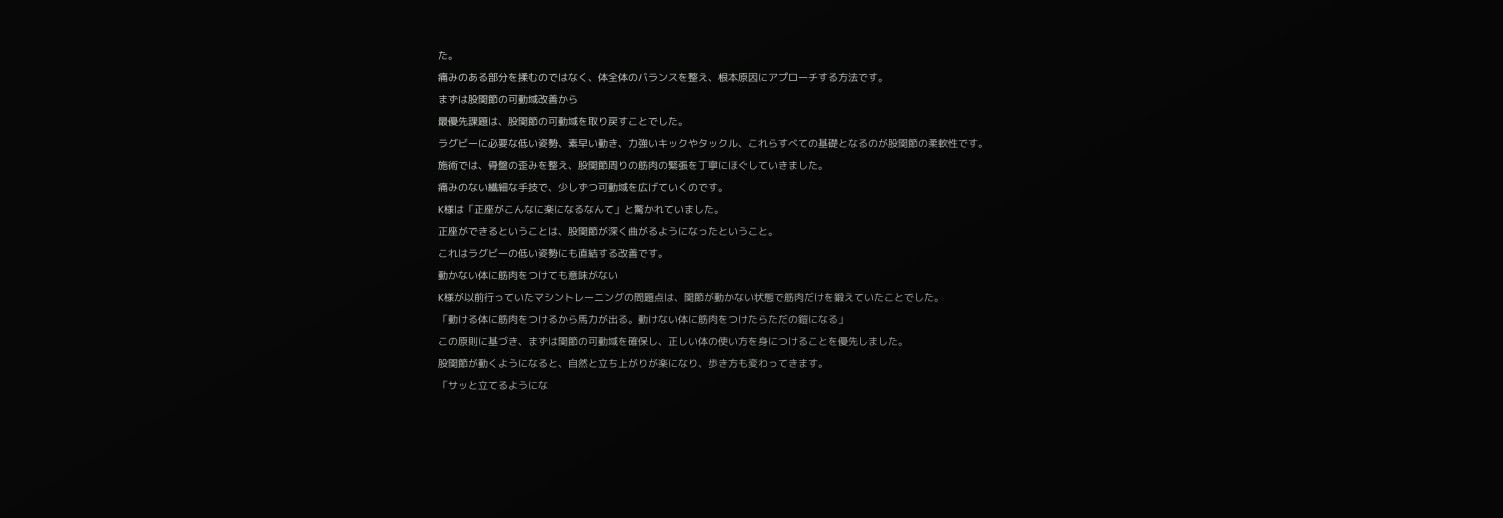た。
痛みのある部分を揉むのではなく、体全体のバランスを整え、根本原因にアプローチする方法です。
まずは股関節の可動域改善から
最優先課題は、股関節の可動域を取り戻すことでした。
ラグビーに必要な低い姿勢、素早い動き、力強いキックやタックル、これらすべての基礎となるのが股関節の柔軟性です。
施術では、骨盤の歪みを整え、股関節周りの筋肉の緊張を丁寧にほぐしていきました。
痛みのない繊細な手技で、少しずつ可動域を広げていくのです。
K様は「正座がこんなに楽になるなんて」と驚かれていました。
正座ができるということは、股関節が深く曲がるようになったということ。
これはラグビーの低い姿勢にも直結する改善です。
動かない体に筋肉をつけても意味がない
K様が以前行っていたマシントレーニングの問題点は、関節が動かない状態で筋肉だけを鍛えていたことでした。
「動ける体に筋肉をつけるから馬力が出る。動けない体に筋肉をつけたらただの鎧になる」
この原則に基づき、まずは関節の可動域を確保し、正しい体の使い方を身につけることを優先しました。
股関節が動くようになると、自然と立ち上がりが楽になり、歩き方も変わってきます。
「サッと立てるようにな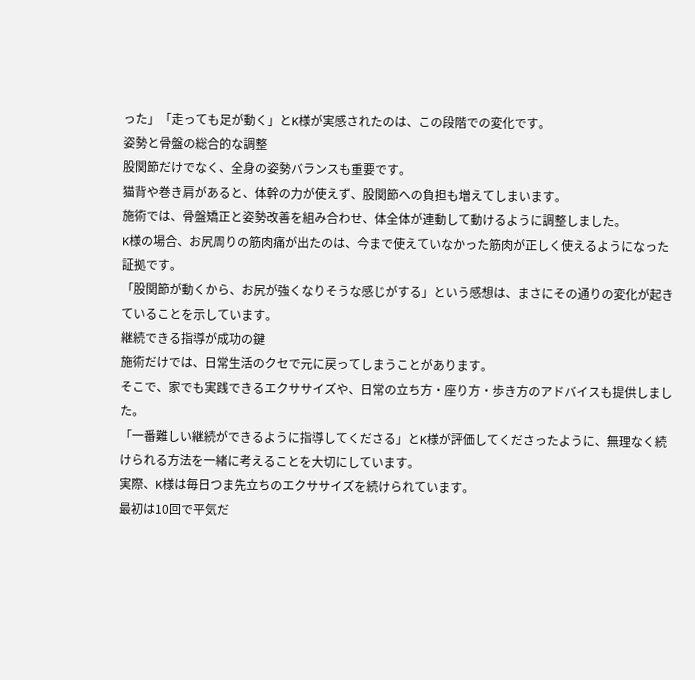った」「走っても足が動く」とK様が実感されたのは、この段階での変化です。
姿勢と骨盤の総合的な調整
股関節だけでなく、全身の姿勢バランスも重要です。
猫背や巻き肩があると、体幹の力が使えず、股関節への負担も増えてしまいます。
施術では、骨盤矯正と姿勢改善を組み合わせ、体全体が連動して動けるように調整しました。
K様の場合、お尻周りの筋肉痛が出たのは、今まで使えていなかった筋肉が正しく使えるようになった証拠です。
「股関節が動くから、お尻が強くなりそうな感じがする」という感想は、まさにその通りの変化が起きていることを示しています。
継続できる指導が成功の鍵
施術だけでは、日常生活のクセで元に戻ってしまうことがあります。
そこで、家でも実践できるエクササイズや、日常の立ち方・座り方・歩き方のアドバイスも提供しました。
「一番難しい継続ができるように指導してくださる」とK様が評価してくださったように、無理なく続けられる方法を一緒に考えることを大切にしています。
実際、K様は毎日つま先立ちのエクササイズを続けられています。
最初は10回で平気だ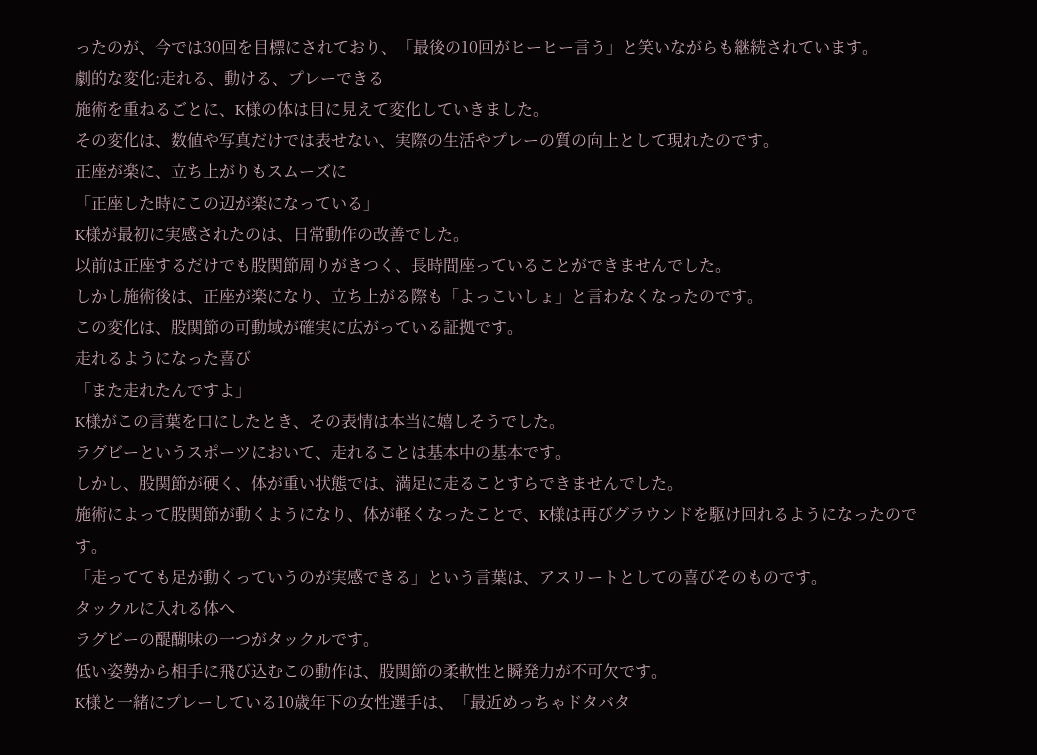ったのが、今では30回を目標にされており、「最後の10回がヒーヒー言う」と笑いながらも継続されています。
劇的な変化:走れる、動ける、プレーできる
施術を重ねるごとに、K様の体は目に見えて変化していきました。
その変化は、数値や写真だけでは表せない、実際の生活やプレーの質の向上として現れたのです。
正座が楽に、立ち上がりもスムーズに
「正座した時にこの辺が楽になっている」
K様が最初に実感されたのは、日常動作の改善でした。
以前は正座するだけでも股関節周りがきつく、長時間座っていることができませんでした。
しかし施術後は、正座が楽になり、立ち上がる際も「よっこいしょ」と言わなくなったのです。
この変化は、股関節の可動域が確実に広がっている証拠です。
走れるようになった喜び
「また走れたんですよ」
K様がこの言葉を口にしたとき、その表情は本当に嬉しそうでした。
ラグビーというスポーツにおいて、走れることは基本中の基本です。
しかし、股関節が硬く、体が重い状態では、満足に走ることすらできませんでした。
施術によって股関節が動くようになり、体が軽くなったことで、K様は再びグラウンドを駆け回れるようになったのです。
「走ってても足が動くっていうのが実感できる」という言葉は、アスリートとしての喜びそのものです。
タックルに入れる体へ
ラグビーの醍醐味の一つがタックルです。
低い姿勢から相手に飛び込むこの動作は、股関節の柔軟性と瞬発力が不可欠です。
K様と一緒にプレーしている10歳年下の女性選手は、「最近めっちゃドタバタ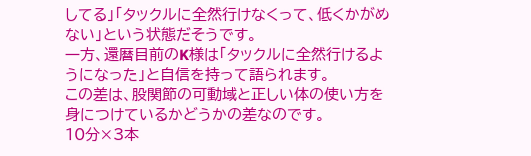してる」「タックルに全然行けなくって、低くかがめない」という状態だそうです。
一方、還暦目前のK様は「タックルに全然行けるようになった」と自信を持って語られます。
この差は、股関節の可動域と正しい体の使い方を身につけているかどうかの差なのです。
10分×3本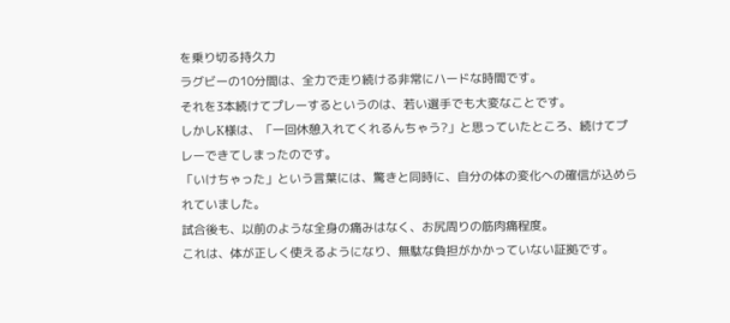を乗り切る持久力
ラグビーの10分間は、全力で走り続ける非常にハードな時間です。
それを3本続けてプレーするというのは、若い選手でも大変なことです。
しかしK様は、「一回休憩入れてくれるんちゃう?」と思っていたところ、続けてプレーできてしまったのです。
「いけちゃった」という言葉には、驚きと同時に、自分の体の変化への確信が込められていました。
試合後も、以前のような全身の痛みはなく、お尻周りの筋肉痛程度。
これは、体が正しく使えるようになり、無駄な負担がかかっていない証拠です。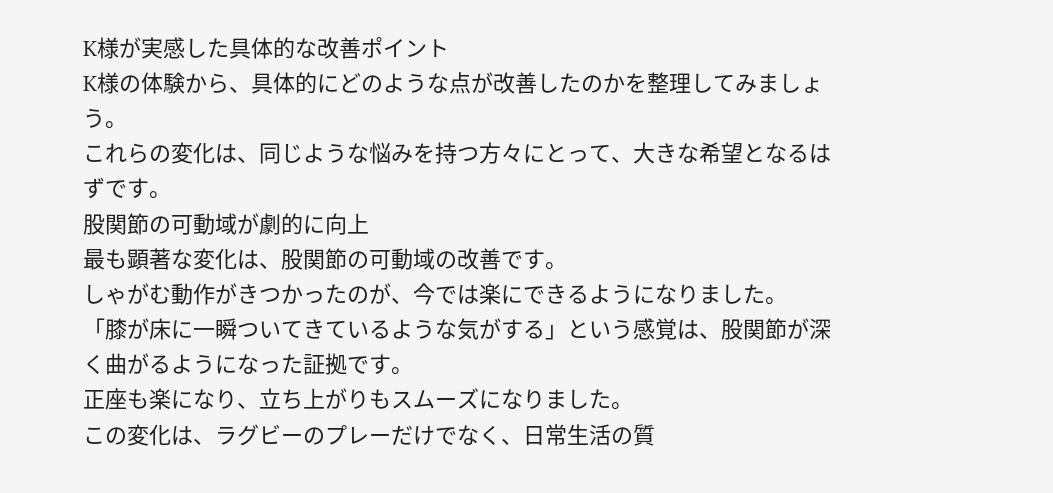K様が実感した具体的な改善ポイント
K様の体験から、具体的にどのような点が改善したのかを整理してみましょう。
これらの変化は、同じような悩みを持つ方々にとって、大きな希望となるはずです。
股関節の可動域が劇的に向上
最も顕著な変化は、股関節の可動域の改善です。
しゃがむ動作がきつかったのが、今では楽にできるようになりました。
「膝が床に一瞬ついてきているような気がする」という感覚は、股関節が深く曲がるようになった証拠です。
正座も楽になり、立ち上がりもスムーズになりました。
この変化は、ラグビーのプレーだけでなく、日常生活の質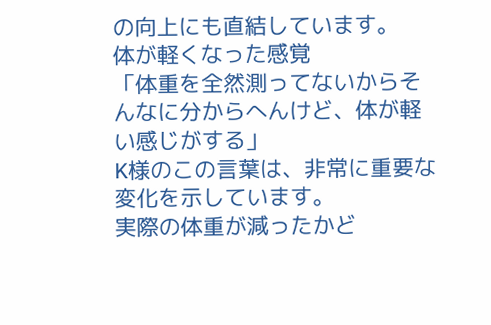の向上にも直結しています。
体が軽くなった感覚
「体重を全然測ってないからそんなに分からへんけど、体が軽い感じがする」
K様のこの言葉は、非常に重要な変化を示しています。
実際の体重が減ったかど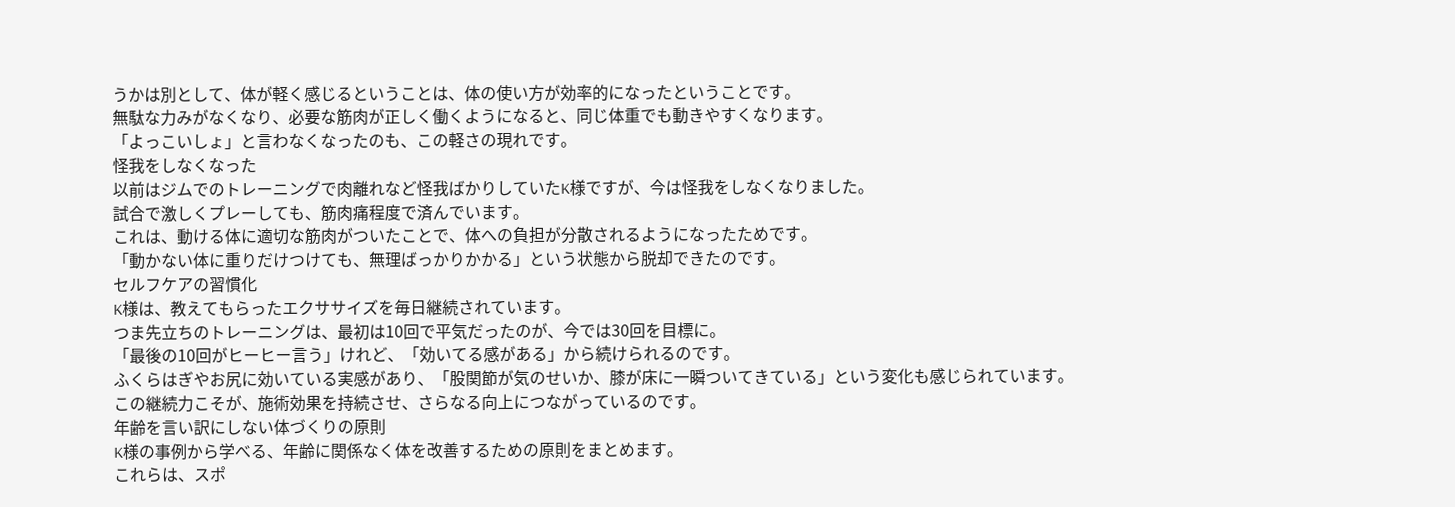うかは別として、体が軽く感じるということは、体の使い方が効率的になったということです。
無駄な力みがなくなり、必要な筋肉が正しく働くようになると、同じ体重でも動きやすくなります。
「よっこいしょ」と言わなくなったのも、この軽さの現れです。
怪我をしなくなった
以前はジムでのトレーニングで肉離れなど怪我ばかりしていたK様ですが、今は怪我をしなくなりました。
試合で激しくプレーしても、筋肉痛程度で済んでいます。
これは、動ける体に適切な筋肉がついたことで、体への負担が分散されるようになったためです。
「動かない体に重りだけつけても、無理ばっかりかかる」という状態から脱却できたのです。
セルフケアの習慣化
K様は、教えてもらったエクササイズを毎日継続されています。
つま先立ちのトレーニングは、最初は10回で平気だったのが、今では30回を目標に。
「最後の10回がヒーヒー言う」けれど、「効いてる感がある」から続けられるのです。
ふくらはぎやお尻に効いている実感があり、「股関節が気のせいか、膝が床に一瞬ついてきている」という変化も感じられています。
この継続力こそが、施術効果を持続させ、さらなる向上につながっているのです。
年齢を言い訳にしない体づくりの原則
K様の事例から学べる、年齢に関係なく体を改善するための原則をまとめます。
これらは、スポ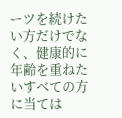ーツを続けたい方だけでなく、健康的に年齢を重ねたいすべての方に当ては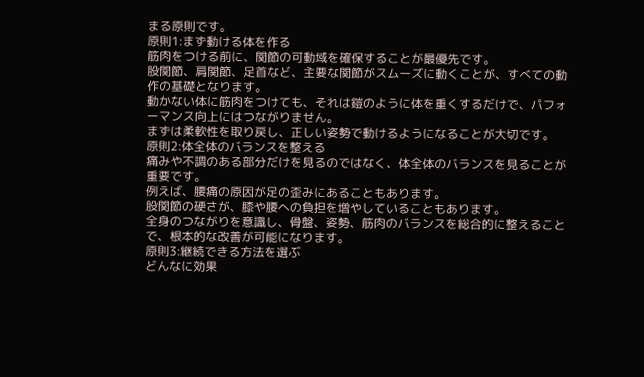まる原則です。
原則1:まず動ける体を作る
筋肉をつける前に、関節の可動域を確保することが最優先です。
股関節、肩関節、足首など、主要な関節がスムーズに動くことが、すべての動作の基礎となります。
動かない体に筋肉をつけても、それは鎧のように体を重くするだけで、パフォーマンス向上にはつながりません。
まずは柔軟性を取り戻し、正しい姿勢で動けるようになることが大切です。
原則2:体全体のバランスを整える
痛みや不調のある部分だけを見るのではなく、体全体のバランスを見ることが重要です。
例えば、腰痛の原因が足の歪みにあることもあります。
股関節の硬さが、膝や腰への負担を増やしていることもあります。
全身のつながりを意識し、骨盤、姿勢、筋肉のバランスを総合的に整えることで、根本的な改善が可能になります。
原則3:継続できる方法を選ぶ
どんなに効果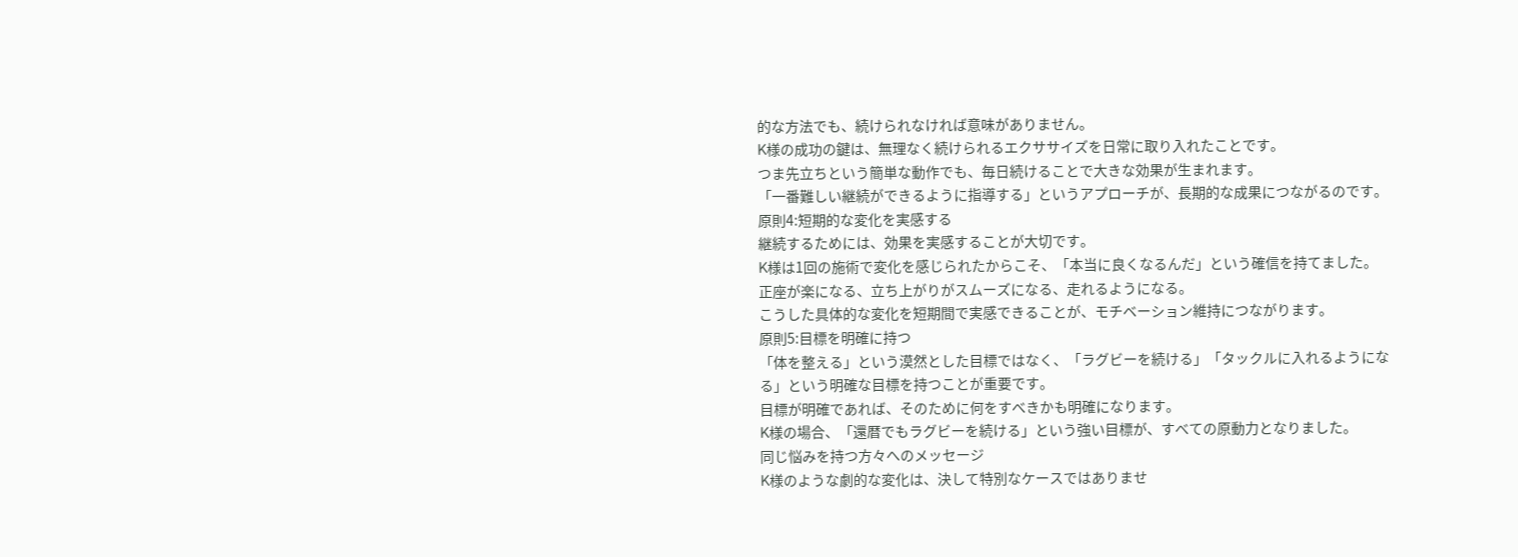的な方法でも、続けられなければ意味がありません。
K様の成功の鍵は、無理なく続けられるエクササイズを日常に取り入れたことです。
つま先立ちという簡単な動作でも、毎日続けることで大きな効果が生まれます。
「一番難しい継続ができるように指導する」というアプローチが、長期的な成果につながるのです。
原則4:短期的な変化を実感する
継続するためには、効果を実感することが大切です。
K様は1回の施術で変化を感じられたからこそ、「本当に良くなるんだ」という確信を持てました。
正座が楽になる、立ち上がりがスムーズになる、走れるようになる。
こうした具体的な変化を短期間で実感できることが、モチベーション維持につながります。
原則5:目標を明確に持つ
「体を整える」という漠然とした目標ではなく、「ラグビーを続ける」「タックルに入れるようになる」という明確な目標を持つことが重要です。
目標が明確であれば、そのために何をすべきかも明確になります。
K様の場合、「還暦でもラグビーを続ける」という強い目標が、すべての原動力となりました。
同じ悩みを持つ方々へのメッセージ
K様のような劇的な変化は、決して特別なケースではありませ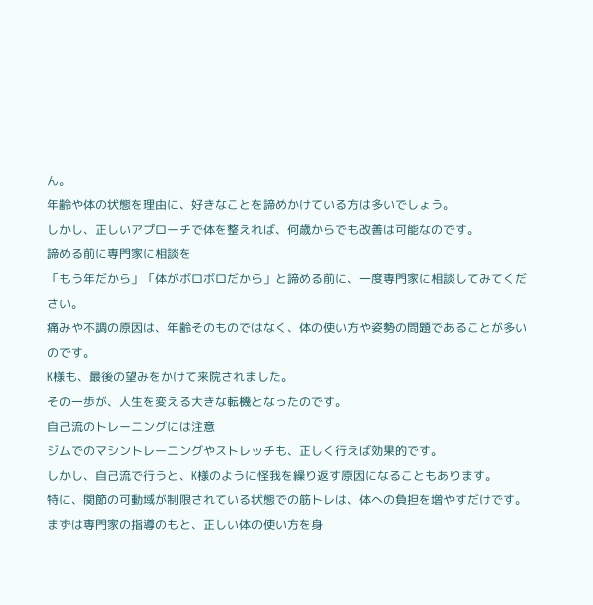ん。
年齢や体の状態を理由に、好きなことを諦めかけている方は多いでしょう。
しかし、正しいアプローチで体を整えれば、何歳からでも改善は可能なのです。
諦める前に専門家に相談を
「もう年だから」「体がボロボロだから」と諦める前に、一度専門家に相談してみてください。
痛みや不調の原因は、年齢そのものではなく、体の使い方や姿勢の問題であることが多いのです。
K様も、最後の望みをかけて来院されました。
その一歩が、人生を変える大きな転機となったのです。
自己流のトレーニングには注意
ジムでのマシントレーニングやストレッチも、正しく行えば効果的です。
しかし、自己流で行うと、K様のように怪我を繰り返す原因になることもあります。
特に、関節の可動域が制限されている状態での筋トレは、体への負担を増やすだけです。
まずは専門家の指導のもと、正しい体の使い方を身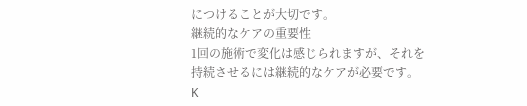につけることが大切です。
継続的なケアの重要性
1回の施術で変化は感じられますが、それを持続させるには継続的なケアが必要です。
K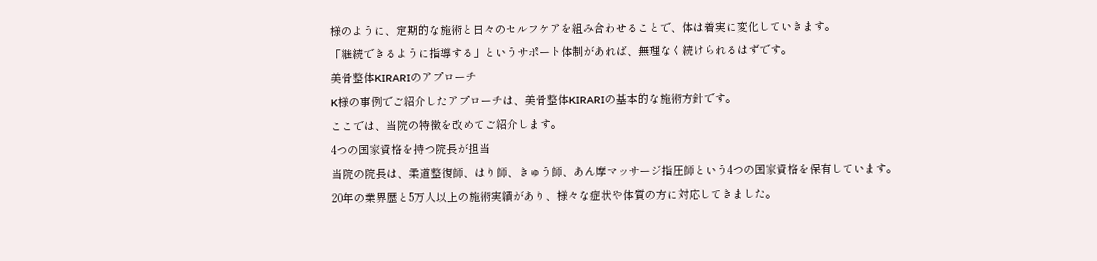様のように、定期的な施術と日々のセルフケアを組み合わせることで、体は着実に変化していきます。
「継続できるように指導する」というサポート体制があれば、無理なく続けられるはずです。
美骨整体KIRARIのアプローチ
K様の事例でご紹介したアプローチは、美骨整体KIRARIの基本的な施術方針です。
ここでは、当院の特徴を改めてご紹介します。
4つの国家資格を持つ院長が担当
当院の院長は、柔道整復師、はり師、きゅう師、あん摩マッサージ指圧師という4つの国家資格を保有しています。
20年の業界歴と5万人以上の施術実績があり、様々な症状や体質の方に対応してきました。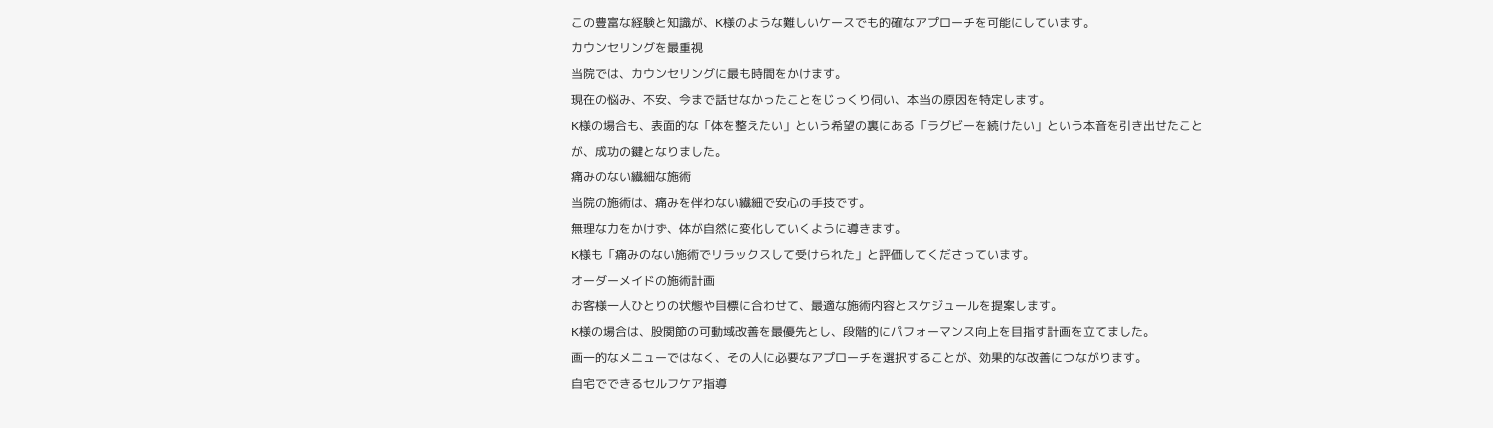この豊富な経験と知識が、K様のような難しいケースでも的確なアプローチを可能にしています。
カウンセリングを最重視
当院では、カウンセリングに最も時間をかけます。
現在の悩み、不安、今まで話せなかったことをじっくり伺い、本当の原因を特定します。
K様の場合も、表面的な「体を整えたい」という希望の裏にある「ラグビーを続けたい」という本音を引き出せたことが、成功の鍵となりました。
痛みのない繊細な施術
当院の施術は、痛みを伴わない繊細で安心の手技です。
無理な力をかけず、体が自然に変化していくように導きます。
K様も「痛みのない施術でリラックスして受けられた」と評価してくださっています。
オーダーメイドの施術計画
お客様一人ひとりの状態や目標に合わせて、最適な施術内容とスケジュールを提案します。
K様の場合は、股関節の可動域改善を最優先とし、段階的にパフォーマンス向上を目指す計画を立てました。
画一的なメニューではなく、その人に必要なアプローチを選択することが、効果的な改善につながります。
自宅でできるセルフケア指導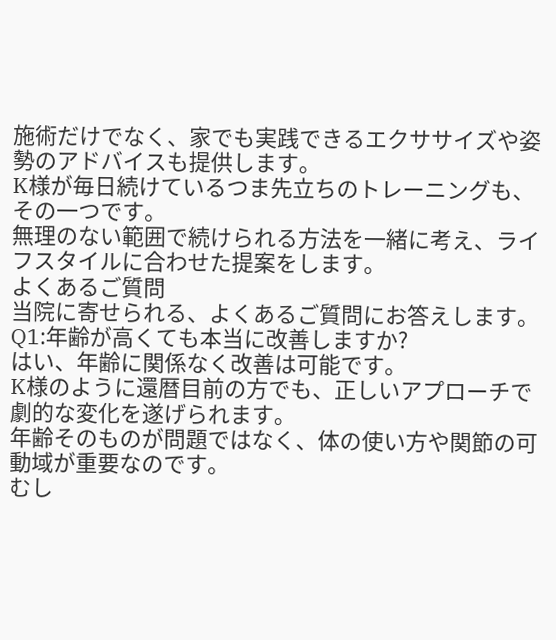施術だけでなく、家でも実践できるエクササイズや姿勢のアドバイスも提供します。
K様が毎日続けているつま先立ちのトレーニングも、その一つです。
無理のない範囲で続けられる方法を一緒に考え、ライフスタイルに合わせた提案をします。
よくあるご質問
当院に寄せられる、よくあるご質問にお答えします。
Q1:年齢が高くても本当に改善しますか?
はい、年齢に関係なく改善は可能です。
K様のように還暦目前の方でも、正しいアプローチで劇的な変化を遂げられます。
年齢そのものが問題ではなく、体の使い方や関節の可動域が重要なのです。
むし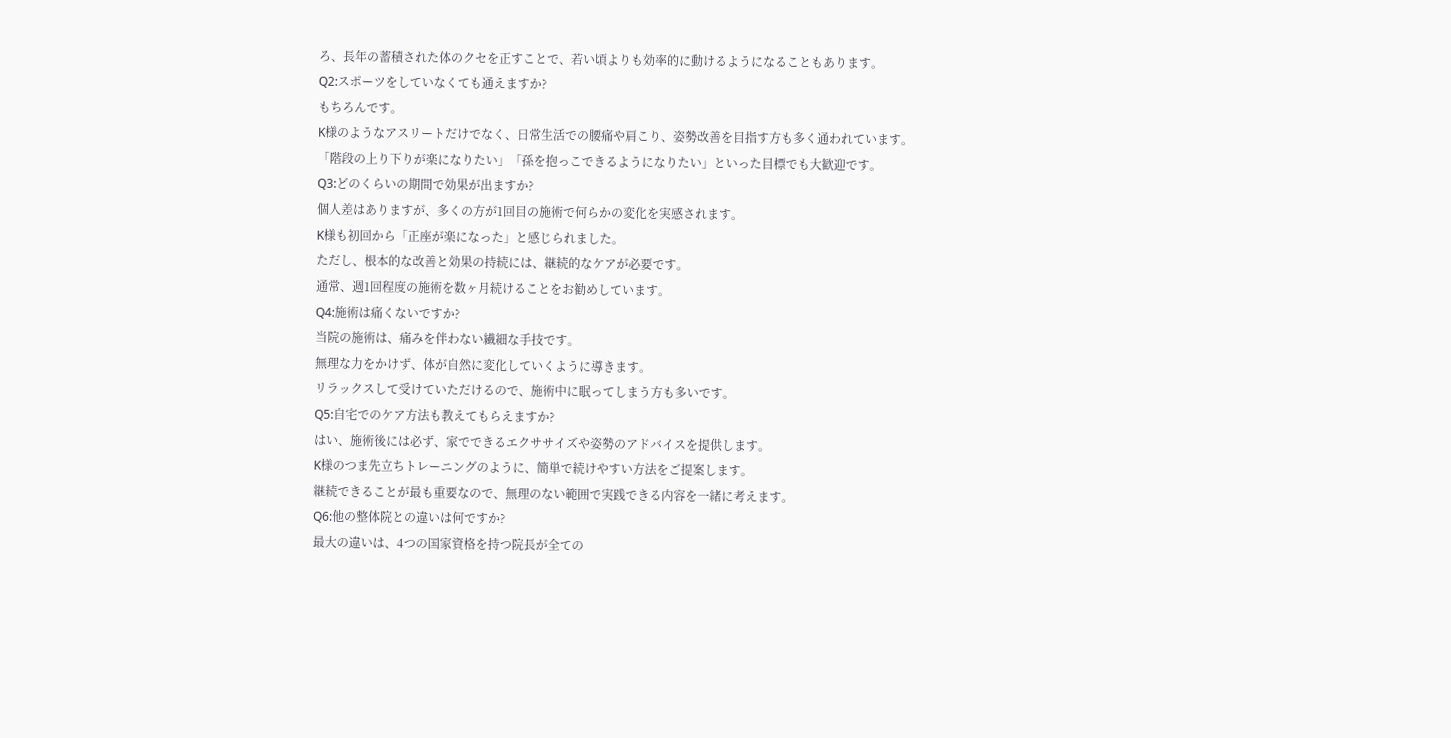ろ、長年の蓄積された体のクセを正すことで、若い頃よりも効率的に動けるようになることもあります。
Q2:スポーツをしていなくても通えますか?
もちろんです。
K様のようなアスリートだけでなく、日常生活での腰痛や肩こり、姿勢改善を目指す方も多く通われています。
「階段の上り下りが楽になりたい」「孫を抱っこできるようになりたい」といった目標でも大歓迎です。
Q3:どのくらいの期間で効果が出ますか?
個人差はありますが、多くの方が1回目の施術で何らかの変化を実感されます。
K様も初回から「正座が楽になった」と感じられました。
ただし、根本的な改善と効果の持続には、継続的なケアが必要です。
通常、週1回程度の施術を数ヶ月続けることをお勧めしています。
Q4:施術は痛くないですか?
当院の施術は、痛みを伴わない繊細な手技です。
無理な力をかけず、体が自然に変化していくように導きます。
リラックスして受けていただけるので、施術中に眠ってしまう方も多いです。
Q5:自宅でのケア方法も教えてもらえますか?
はい、施術後には必ず、家でできるエクササイズや姿勢のアドバイスを提供します。
K様のつま先立ちトレーニングのように、簡単で続けやすい方法をご提案します。
継続できることが最も重要なので、無理のない範囲で実践できる内容を一緒に考えます。
Q6:他の整体院との違いは何ですか?
最大の違いは、4つの国家資格を持つ院長が全ての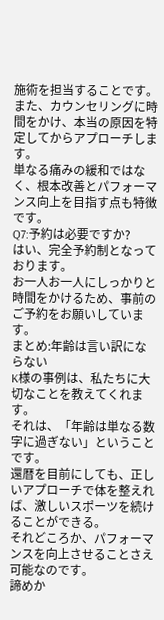施術を担当することです。
また、カウンセリングに時間をかけ、本当の原因を特定してからアプローチします。
単なる痛みの緩和ではなく、根本改善とパフォーマンス向上を目指す点も特徴です。
Q7:予約は必要ですか?
はい、完全予約制となっております。
お一人お一人にしっかりと時間をかけるため、事前のご予約をお願いしています。
まとめ:年齢は言い訳にならない
K様の事例は、私たちに大切なことを教えてくれます。
それは、「年齢は単なる数字に過ぎない」ということです。
還暦を目前にしても、正しいアプローチで体を整えれば、激しいスポーツを続けることができる。
それどころか、パフォーマンスを向上させることさえ可能なのです。
諦めか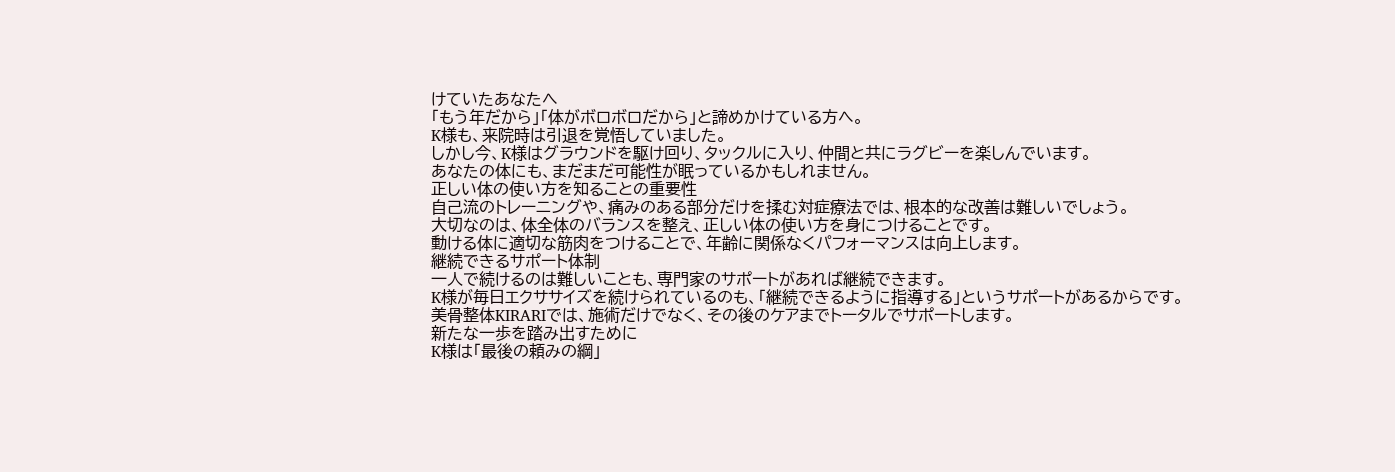けていたあなたへ
「もう年だから」「体がボロボロだから」と諦めかけている方へ。
K様も、来院時は引退を覚悟していました。
しかし今、K様はグラウンドを駆け回り、タックルに入り、仲間と共にラグビーを楽しんでいます。
あなたの体にも、まだまだ可能性が眠っているかもしれません。
正しい体の使い方を知ることの重要性
自己流のトレーニングや、痛みのある部分だけを揉む対症療法では、根本的な改善は難しいでしょう。
大切なのは、体全体のバランスを整え、正しい体の使い方を身につけることです。
動ける体に適切な筋肉をつけることで、年齢に関係なくパフォーマンスは向上します。
継続できるサポート体制
一人で続けるのは難しいことも、専門家のサポートがあれば継続できます。
K様が毎日エクササイズを続けられているのも、「継続できるように指導する」というサポートがあるからです。
美骨整体KIRARIでは、施術だけでなく、その後のケアまでトータルでサポートします。
新たな一歩を踏み出すために
K様は「最後の頼みの綱」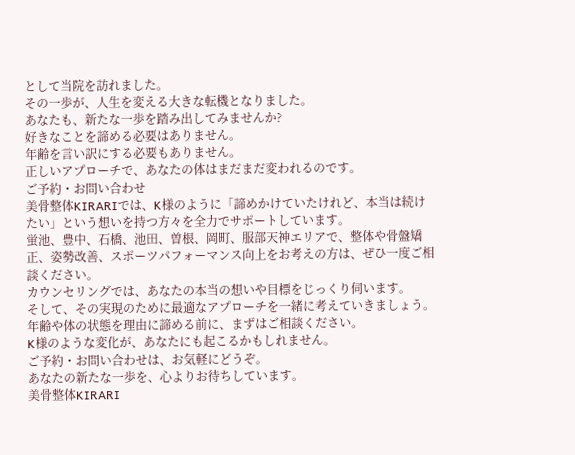として当院を訪れました。
その一歩が、人生を変える大きな転機となりました。
あなたも、新たな一歩を踏み出してみませんか?
好きなことを諦める必要はありません。
年齢を言い訳にする必要もありません。
正しいアプローチで、あなたの体はまだまだ変われるのです。
ご予約・お問い合わせ
美骨整体KIRARIでは、K様のように「諦めかけていたけれど、本当は続けたい」という想いを持つ方々を全力でサポートしています。
蛍池、豊中、石橋、池田、曽根、岡町、服部天神エリアで、整体や骨盤矯正、姿勢改善、スポーツパフォーマンス向上をお考えの方は、ぜひ一度ご相談ください。
カウンセリングでは、あなたの本当の想いや目標をじっくり伺います。
そして、その実現のために最適なアプローチを一緒に考えていきましょう。
年齢や体の状態を理由に諦める前に、まずはご相談ください。
K様のような変化が、あなたにも起こるかもしれません。
ご予約・お問い合わせは、お気軽にどうぞ。
あなたの新たな一歩を、心よりお待ちしています。
美骨整体KIRARI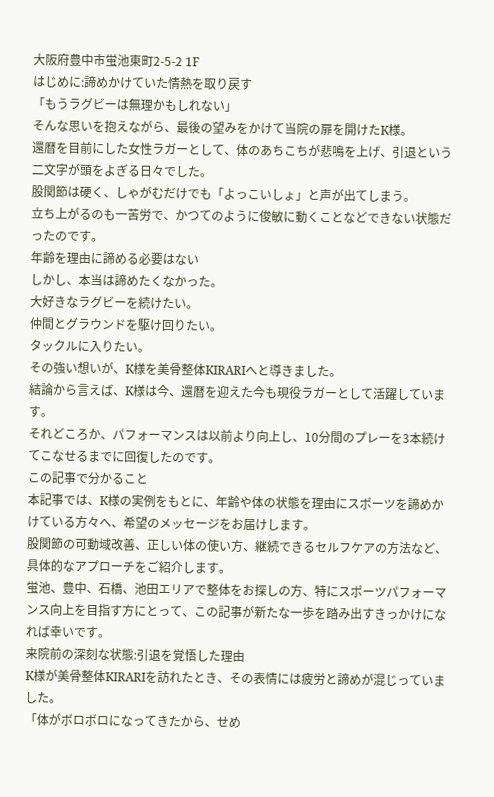大阪府豊中市蛍池東町2-5-2 1F
はじめに:諦めかけていた情熱を取り戻す
「もうラグビーは無理かもしれない」
そんな思いを抱えながら、最後の望みをかけて当院の扉を開けたK様。
還暦を目前にした女性ラガーとして、体のあちこちが悲鳴を上げ、引退という二文字が頭をよぎる日々でした。
股関節は硬く、しゃがむだけでも「よっこいしょ」と声が出てしまう。
立ち上がるのも一苦労で、かつてのように俊敏に動くことなどできない状態だったのです。
年齢を理由に諦める必要はない
しかし、本当は諦めたくなかった。
大好きなラグビーを続けたい。
仲間とグラウンドを駆け回りたい。
タックルに入りたい。
その強い想いが、K様を美骨整体KIRARIへと導きました。
結論から言えば、K様は今、還暦を迎えた今も現役ラガーとして活躍しています。
それどころか、パフォーマンスは以前より向上し、10分間のプレーを3本続けてこなせるまでに回復したのです。
この記事で分かること
本記事では、K様の実例をもとに、年齢や体の状態を理由にスポーツを諦めかけている方々へ、希望のメッセージをお届けします。
股関節の可動域改善、正しい体の使い方、継続できるセルフケアの方法など、具体的なアプローチをご紹介します。
蛍池、豊中、石橋、池田エリアで整体をお探しの方、特にスポーツパフォーマンス向上を目指す方にとって、この記事が新たな一歩を踏み出すきっかけになれば幸いです。
来院前の深刻な状態:引退を覚悟した理由
K様が美骨整体KIRARIを訪れたとき、その表情には疲労と諦めが混じっていました。
「体がボロボロになってきたから、せめ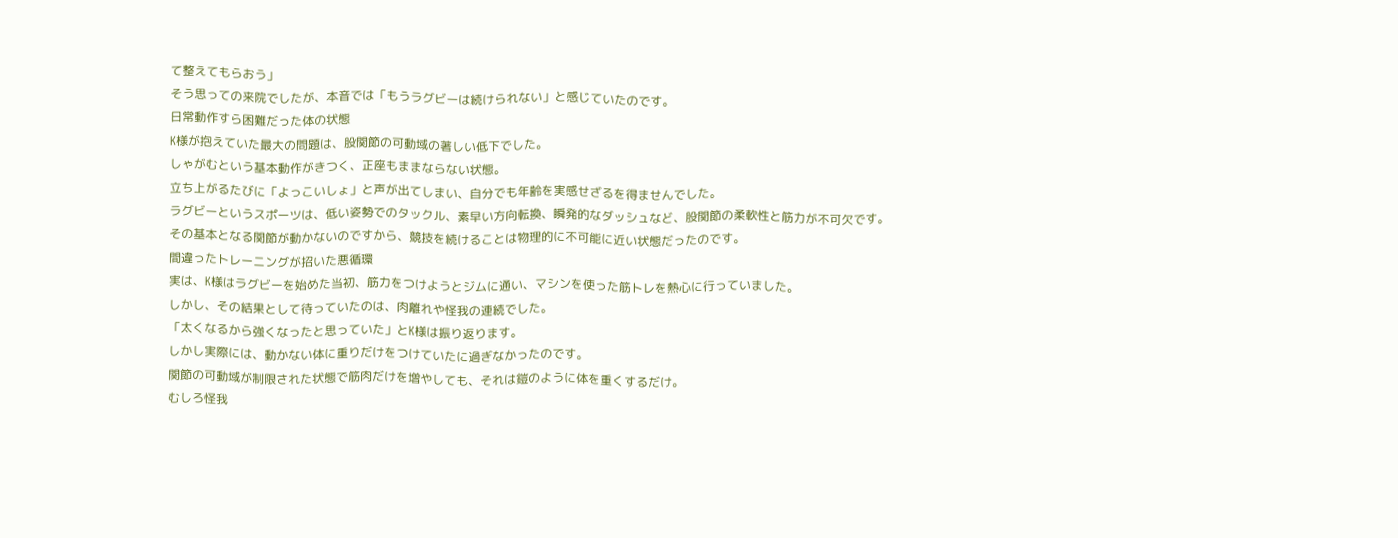て整えてもらおう」
そう思っての来院でしたが、本音では「もうラグビーは続けられない」と感じていたのです。
日常動作すら困難だった体の状態
K様が抱えていた最大の問題は、股関節の可動域の著しい低下でした。
しゃがむという基本動作がきつく、正座もままならない状態。
立ち上がるたびに「よっこいしょ」と声が出てしまい、自分でも年齢を実感せざるを得ませんでした。
ラグビーというスポーツは、低い姿勢でのタックル、素早い方向転換、瞬発的なダッシュなど、股関節の柔軟性と筋力が不可欠です。
その基本となる関節が動かないのですから、競技を続けることは物理的に不可能に近い状態だったのです。
間違ったトレーニングが招いた悪循環
実は、K様はラグビーを始めた当初、筋力をつけようとジムに通い、マシンを使った筋トレを熱心に行っていました。
しかし、その結果として待っていたのは、肉離れや怪我の連続でした。
「太くなるから強くなったと思っていた」とK様は振り返ります。
しかし実際には、動かない体に重りだけをつけていたに過ぎなかったのです。
関節の可動域が制限された状態で筋肉だけを増やしても、それは鎧のように体を重くするだけ。
むしろ怪我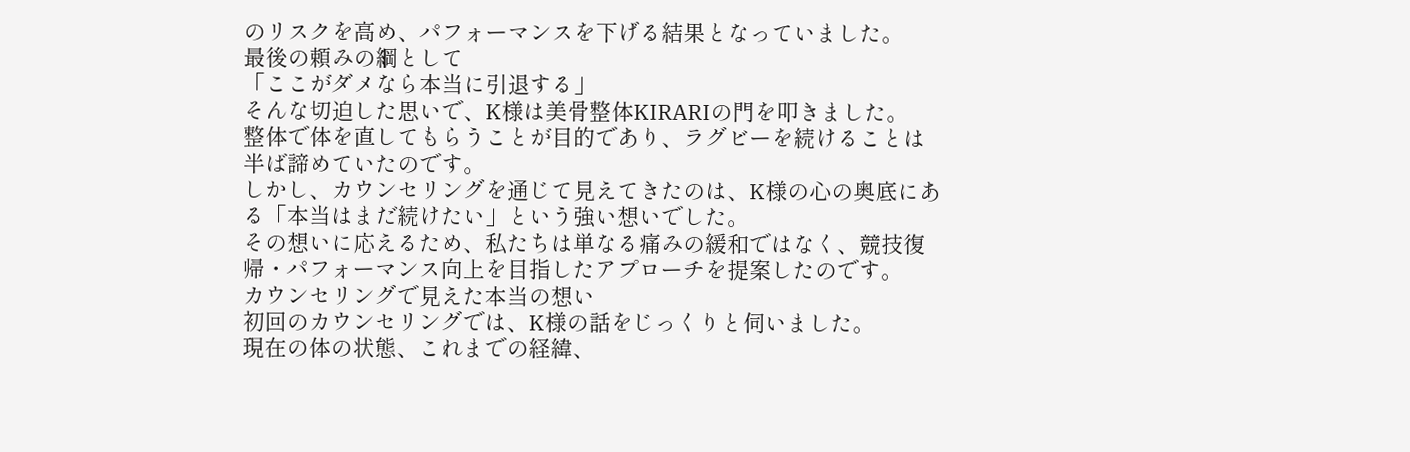のリスクを高め、パフォーマンスを下げる結果となっていました。
最後の頼みの綱として
「ここがダメなら本当に引退する」
そんな切迫した思いで、K様は美骨整体KIRARIの門を叩きました。
整体で体を直してもらうことが目的であり、ラグビーを続けることは半ば諦めていたのです。
しかし、カウンセリングを通じて見えてきたのは、K様の心の奥底にある「本当はまだ続けたい」という強い想いでした。
その想いに応えるため、私たちは単なる痛みの緩和ではなく、競技復帰・パフォーマンス向上を目指したアプローチを提案したのです。
カウンセリングで見えた本当の想い
初回のカウンセリングでは、K様の話をじっくりと伺いました。
現在の体の状態、これまでの経緯、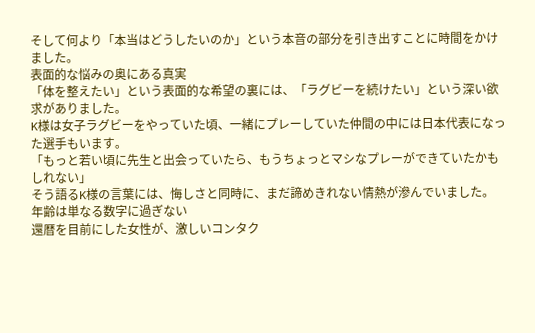そして何より「本当はどうしたいのか」という本音の部分を引き出すことに時間をかけました。
表面的な悩みの奥にある真実
「体を整えたい」という表面的な希望の裏には、「ラグビーを続けたい」という深い欲求がありました。
K様は女子ラグビーをやっていた頃、一緒にプレーしていた仲間の中には日本代表になった選手もいます。
「もっと若い頃に先生と出会っていたら、もうちょっとマシなプレーができていたかもしれない」
そう語るK様の言葉には、悔しさと同時に、まだ諦めきれない情熱が滲んでいました。
年齢は単なる数字に過ぎない
還暦を目前にした女性が、激しいコンタク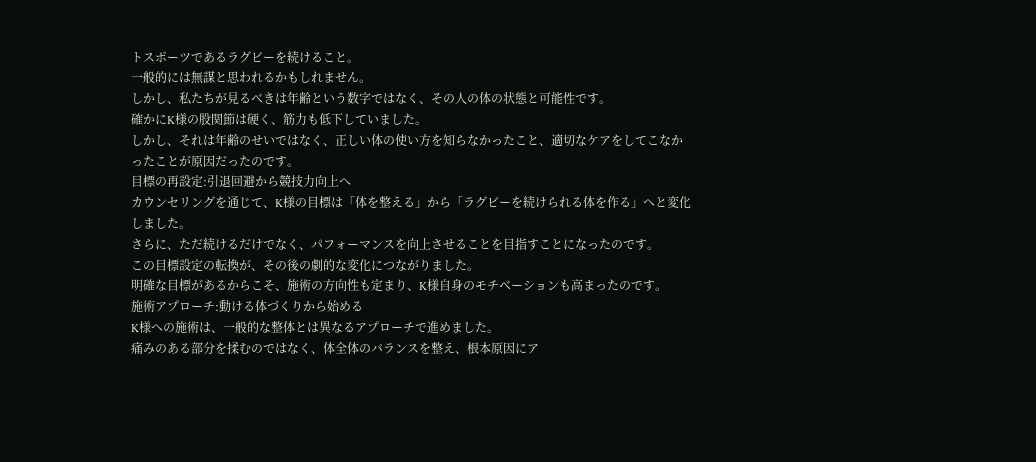トスポーツであるラグビーを続けること。
一般的には無謀と思われるかもしれません。
しかし、私たちが見るべきは年齢という数字ではなく、その人の体の状態と可能性です。
確かにK様の股関節は硬く、筋力も低下していました。
しかし、それは年齢のせいではなく、正しい体の使い方を知らなかったこと、適切なケアをしてこなかったことが原因だったのです。
目標の再設定:引退回避から競技力向上へ
カウンセリングを通じて、K様の目標は「体を整える」から「ラグビーを続けられる体を作る」へと変化しました。
さらに、ただ続けるだけでなく、パフォーマンスを向上させることを目指すことになったのです。
この目標設定の転換が、その後の劇的な変化につながりました。
明確な目標があるからこそ、施術の方向性も定まり、K様自身のモチベーションも高まったのです。
施術アプローチ:動ける体づくりから始める
K様への施術は、一般的な整体とは異なるアプローチで進めました。
痛みのある部分を揉むのではなく、体全体のバランスを整え、根本原因にア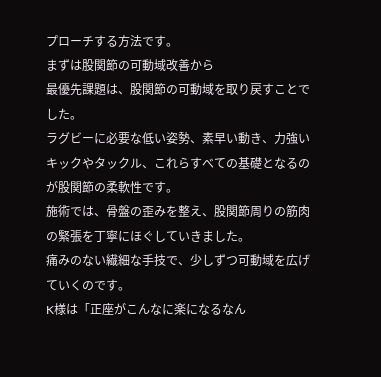プローチする方法です。
まずは股関節の可動域改善から
最優先課題は、股関節の可動域を取り戻すことでした。
ラグビーに必要な低い姿勢、素早い動き、力強いキックやタックル、これらすべての基礎となるのが股関節の柔軟性です。
施術では、骨盤の歪みを整え、股関節周りの筋肉の緊張を丁寧にほぐしていきました。
痛みのない繊細な手技で、少しずつ可動域を広げていくのです。
K様は「正座がこんなに楽になるなん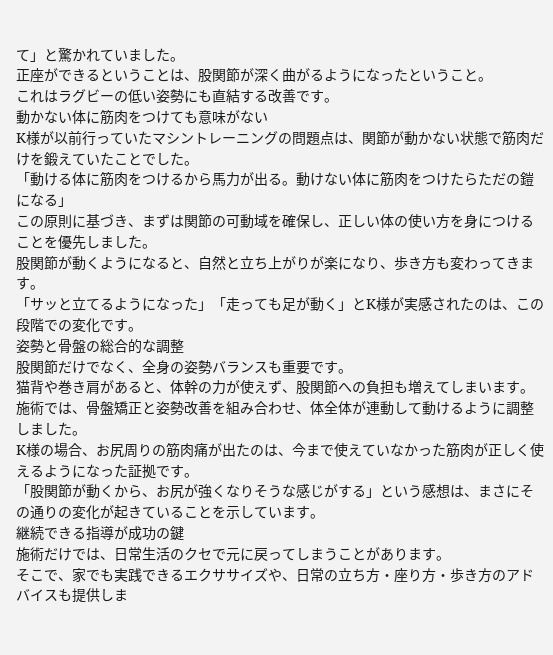て」と驚かれていました。
正座ができるということは、股関節が深く曲がるようになったということ。
これはラグビーの低い姿勢にも直結する改善です。
動かない体に筋肉をつけても意味がない
K様が以前行っていたマシントレーニングの問題点は、関節が動かない状態で筋肉だけを鍛えていたことでした。
「動ける体に筋肉をつけるから馬力が出る。動けない体に筋肉をつけたらただの鎧になる」
この原則に基づき、まずは関節の可動域を確保し、正しい体の使い方を身につけることを優先しました。
股関節が動くようになると、自然と立ち上がりが楽になり、歩き方も変わってきます。
「サッと立てるようになった」「走っても足が動く」とK様が実感されたのは、この段階での変化です。
姿勢と骨盤の総合的な調整
股関節だけでなく、全身の姿勢バランスも重要です。
猫背や巻き肩があると、体幹の力が使えず、股関節への負担も増えてしまいます。
施術では、骨盤矯正と姿勢改善を組み合わせ、体全体が連動して動けるように調整しました。
K様の場合、お尻周りの筋肉痛が出たのは、今まで使えていなかった筋肉が正しく使えるようになった証拠です。
「股関節が動くから、お尻が強くなりそうな感じがする」という感想は、まさにその通りの変化が起きていることを示しています。
継続できる指導が成功の鍵
施術だけでは、日常生活のクセで元に戻ってしまうことがあります。
そこで、家でも実践できるエクササイズや、日常の立ち方・座り方・歩き方のアドバイスも提供しま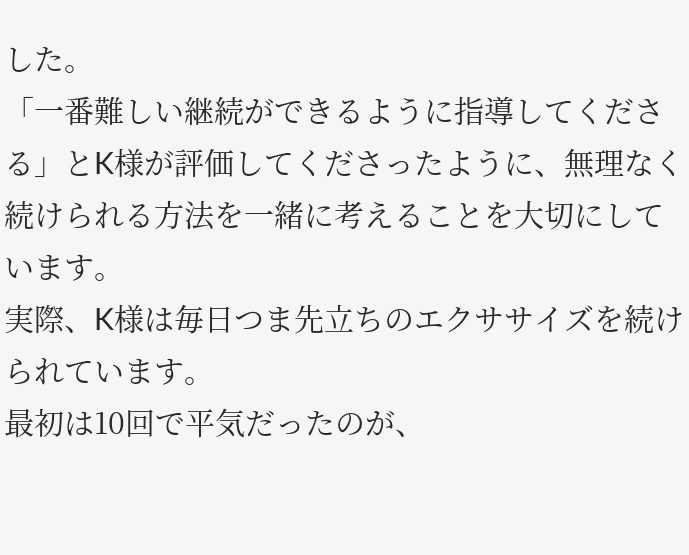した。
「一番難しい継続ができるように指導してくださる」とK様が評価してくださったように、無理なく続けられる方法を一緒に考えることを大切にしています。
実際、K様は毎日つま先立ちのエクササイズを続けられています。
最初は10回で平気だったのが、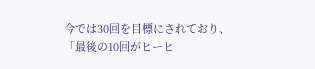今では30回を目標にされており、「最後の10回がヒーヒ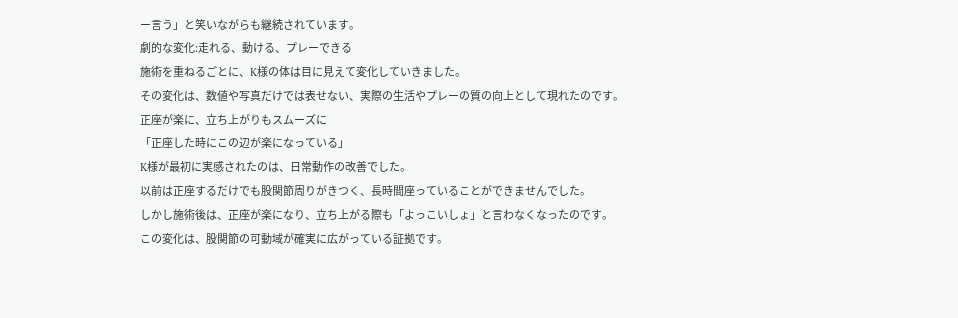ー言う」と笑いながらも継続されています。
劇的な変化:走れる、動ける、プレーできる
施術を重ねるごとに、K様の体は目に見えて変化していきました。
その変化は、数値や写真だけでは表せない、実際の生活やプレーの質の向上として現れたのです。
正座が楽に、立ち上がりもスムーズに
「正座した時にこの辺が楽になっている」
K様が最初に実感されたのは、日常動作の改善でした。
以前は正座するだけでも股関節周りがきつく、長時間座っていることができませんでした。
しかし施術後は、正座が楽になり、立ち上がる際も「よっこいしょ」と言わなくなったのです。
この変化は、股関節の可動域が確実に広がっている証拠です。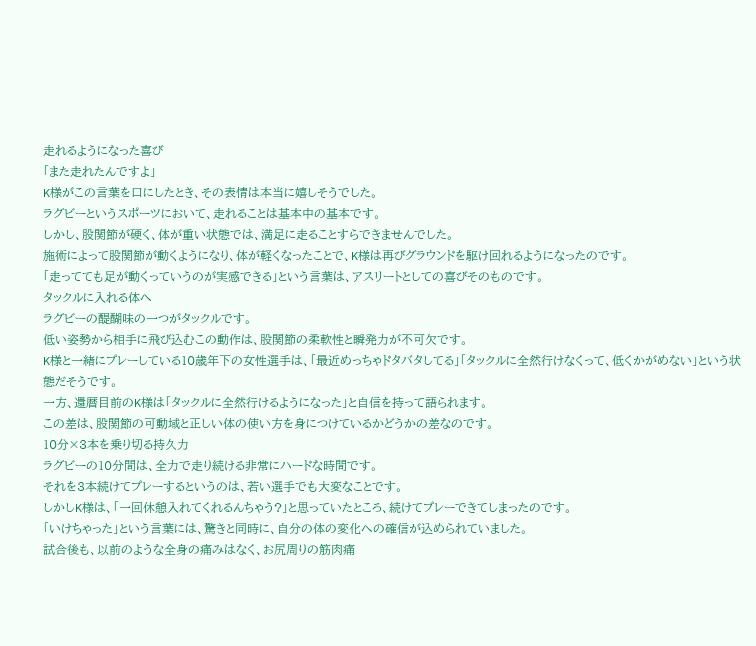走れるようになった喜び
「また走れたんですよ」
K様がこの言葉を口にしたとき、その表情は本当に嬉しそうでした。
ラグビーというスポーツにおいて、走れることは基本中の基本です。
しかし、股関節が硬く、体が重い状態では、満足に走ることすらできませんでした。
施術によって股関節が動くようになり、体が軽くなったことで、K様は再びグラウンドを駆け回れるようになったのです。
「走ってても足が動くっていうのが実感できる」という言葉は、アスリートとしての喜びそのものです。
タックルに入れる体へ
ラグビーの醍醐味の一つがタックルです。
低い姿勢から相手に飛び込むこの動作は、股関節の柔軟性と瞬発力が不可欠です。
K様と一緒にプレーしている10歳年下の女性選手は、「最近めっちゃドタバタしてる」「タックルに全然行けなくって、低くかがめない」という状態だそうです。
一方、還暦目前のK様は「タックルに全然行けるようになった」と自信を持って語られます。
この差は、股関節の可動域と正しい体の使い方を身につけているかどうかの差なのです。
10分×3本を乗り切る持久力
ラグビーの10分間は、全力で走り続ける非常にハードな時間です。
それを3本続けてプレーするというのは、若い選手でも大変なことです。
しかしK様は、「一回休憩入れてくれるんちゃう?」と思っていたところ、続けてプレーできてしまったのです。
「いけちゃった」という言葉には、驚きと同時に、自分の体の変化への確信が込められていました。
試合後も、以前のような全身の痛みはなく、お尻周りの筋肉痛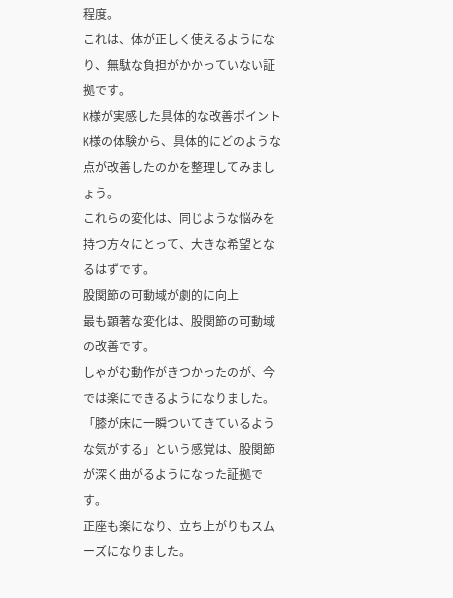程度。
これは、体が正しく使えるようになり、無駄な負担がかかっていない証拠です。
K様が実感した具体的な改善ポイント
K様の体験から、具体的にどのような点が改善したのかを整理してみましょう。
これらの変化は、同じような悩みを持つ方々にとって、大きな希望となるはずです。
股関節の可動域が劇的に向上
最も顕著な変化は、股関節の可動域の改善です。
しゃがむ動作がきつかったのが、今では楽にできるようになりました。
「膝が床に一瞬ついてきているような気がする」という感覚は、股関節が深く曲がるようになった証拠です。
正座も楽になり、立ち上がりもスムーズになりました。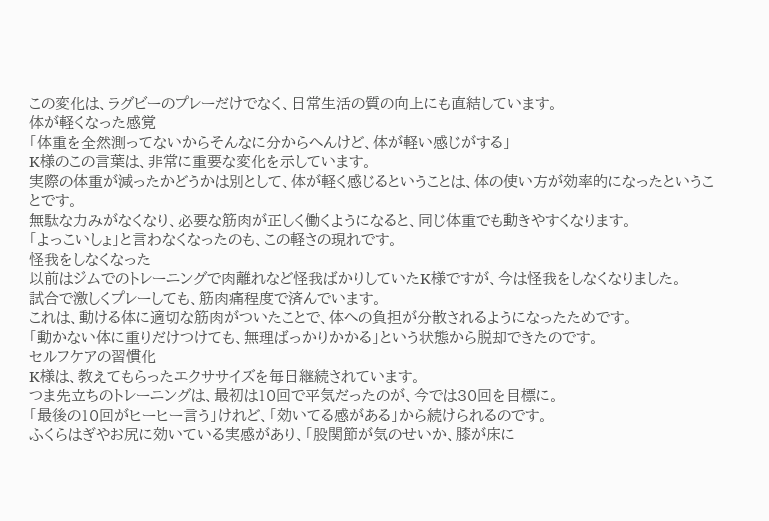この変化は、ラグビーのプレーだけでなく、日常生活の質の向上にも直結しています。
体が軽くなった感覚
「体重を全然測ってないからそんなに分からへんけど、体が軽い感じがする」
K様のこの言葉は、非常に重要な変化を示しています。
実際の体重が減ったかどうかは別として、体が軽く感じるということは、体の使い方が効率的になったということです。
無駄な力みがなくなり、必要な筋肉が正しく働くようになると、同じ体重でも動きやすくなります。
「よっこいしょ」と言わなくなったのも、この軽さの現れです。
怪我をしなくなった
以前はジムでのトレーニングで肉離れなど怪我ばかりしていたK様ですが、今は怪我をしなくなりました。
試合で激しくプレーしても、筋肉痛程度で済んでいます。
これは、動ける体に適切な筋肉がついたことで、体への負担が分散されるようになったためです。
「動かない体に重りだけつけても、無理ばっかりかかる」という状態から脱却できたのです。
セルフケアの習慣化
K様は、教えてもらったエクササイズを毎日継続されています。
つま先立ちのトレーニングは、最初は10回で平気だったのが、今では30回を目標に。
「最後の10回がヒーヒー言う」けれど、「効いてる感がある」から続けられるのです。
ふくらはぎやお尻に効いている実感があり、「股関節が気のせいか、膝が床に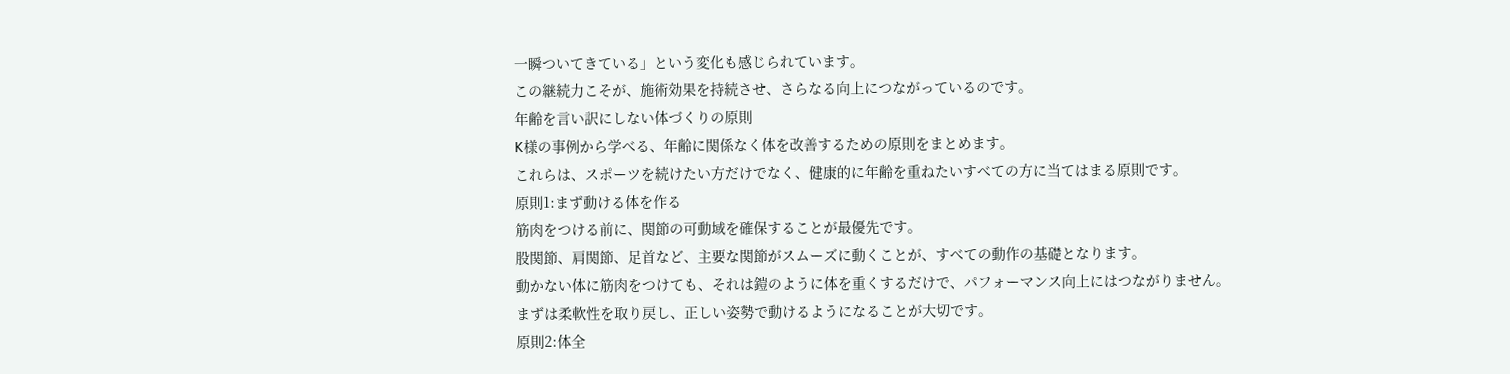一瞬ついてきている」という変化も感じられています。
この継続力こそが、施術効果を持続させ、さらなる向上につながっているのです。
年齢を言い訳にしない体づくりの原則
K様の事例から学べる、年齢に関係なく体を改善するための原則をまとめます。
これらは、スポーツを続けたい方だけでなく、健康的に年齢を重ねたいすべての方に当てはまる原則です。
原則1:まず動ける体を作る
筋肉をつける前に、関節の可動域を確保することが最優先です。
股関節、肩関節、足首など、主要な関節がスムーズに動くことが、すべての動作の基礎となります。
動かない体に筋肉をつけても、それは鎧のように体を重くするだけで、パフォーマンス向上にはつながりません。
まずは柔軟性を取り戻し、正しい姿勢で動けるようになることが大切です。
原則2:体全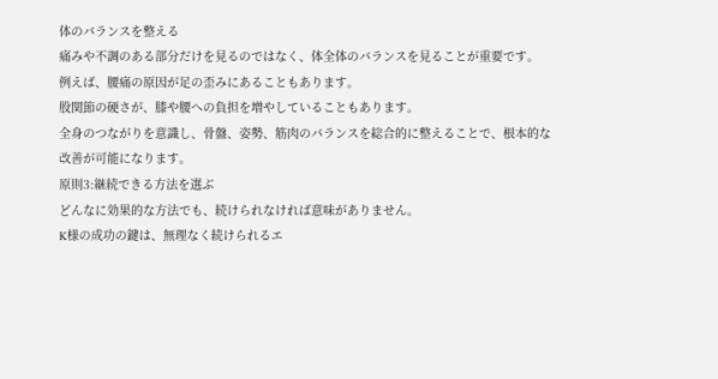体のバランスを整える
痛みや不調のある部分だけを見るのではなく、体全体のバランスを見ることが重要です。
例えば、腰痛の原因が足の歪みにあることもあります。
股関節の硬さが、膝や腰への負担を増やしていることもあります。
全身のつながりを意識し、骨盤、姿勢、筋肉のバランスを総合的に整えることで、根本的な改善が可能になります。
原則3:継続できる方法を選ぶ
どんなに効果的な方法でも、続けられなければ意味がありません。
K様の成功の鍵は、無理なく続けられるエ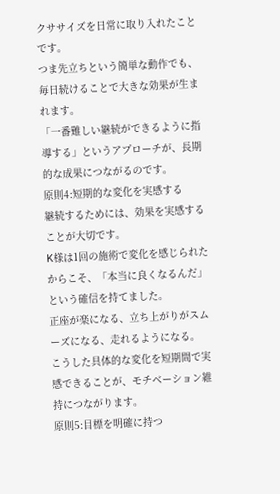クササイズを日常に取り入れたことです。
つま先立ちという簡単な動作でも、毎日続けることで大きな効果が生まれます。
「一番難しい継続ができるように指導する」というアプローチが、長期的な成果につながるのです。
原則4:短期的な変化を実感する
継続するためには、効果を実感することが大切です。
K様は1回の施術で変化を感じられたからこそ、「本当に良くなるんだ」という確信を持てました。
正座が楽になる、立ち上がりがスムーズになる、走れるようになる。
こうした具体的な変化を短期間で実感できることが、モチベーション維持につながります。
原則5:目標を明確に持つ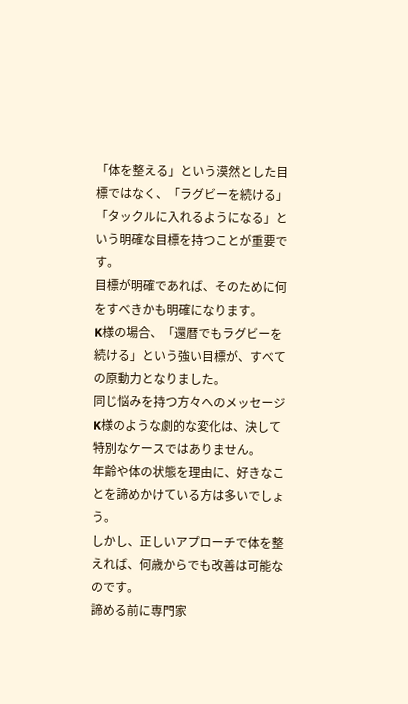「体を整える」という漠然とした目標ではなく、「ラグビーを続ける」「タックルに入れるようになる」という明確な目標を持つことが重要です。
目標が明確であれば、そのために何をすべきかも明確になります。
K様の場合、「還暦でもラグビーを続ける」という強い目標が、すべての原動力となりました。
同じ悩みを持つ方々へのメッセージ
K様のような劇的な変化は、決して特別なケースではありません。
年齢や体の状態を理由に、好きなことを諦めかけている方は多いでしょう。
しかし、正しいアプローチで体を整えれば、何歳からでも改善は可能なのです。
諦める前に専門家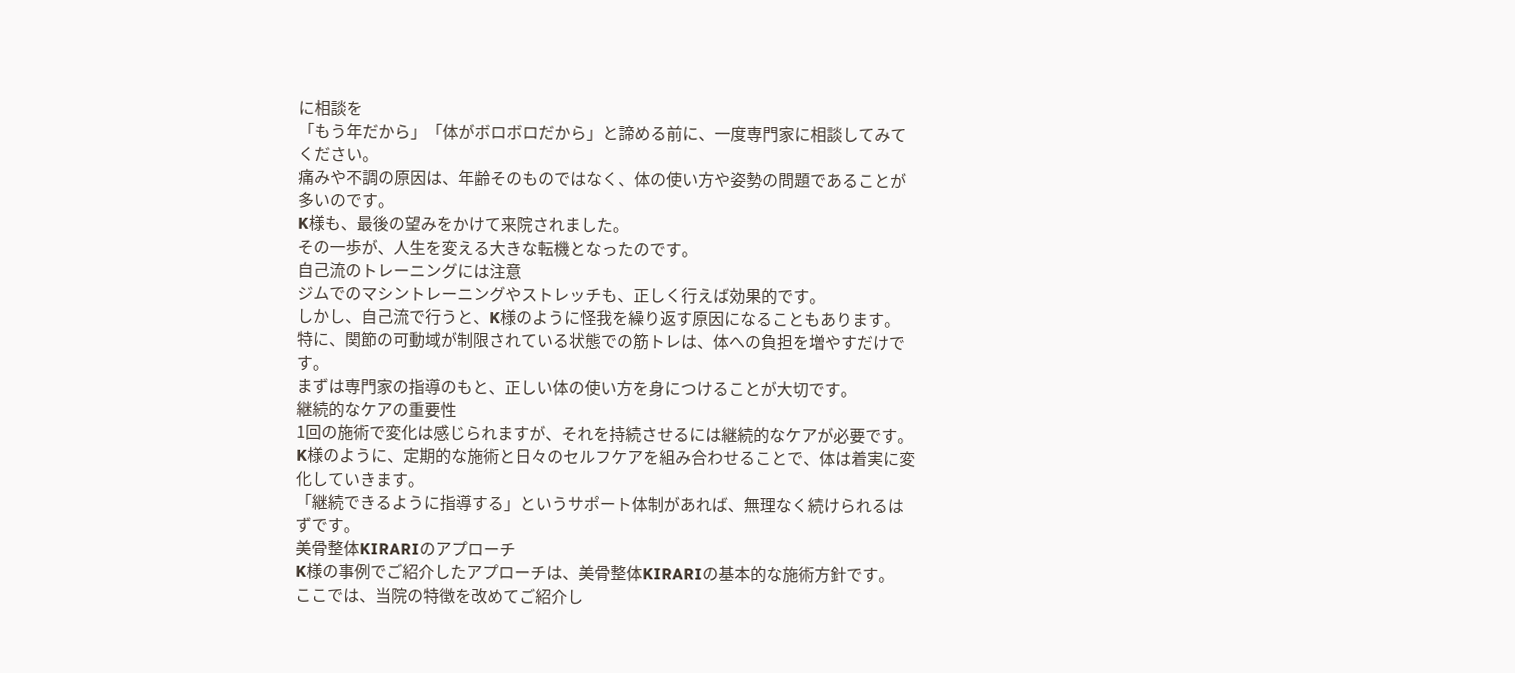に相談を
「もう年だから」「体がボロボロだから」と諦める前に、一度専門家に相談してみてください。
痛みや不調の原因は、年齢そのものではなく、体の使い方や姿勢の問題であることが多いのです。
K様も、最後の望みをかけて来院されました。
その一歩が、人生を変える大きな転機となったのです。
自己流のトレーニングには注意
ジムでのマシントレーニングやストレッチも、正しく行えば効果的です。
しかし、自己流で行うと、K様のように怪我を繰り返す原因になることもあります。
特に、関節の可動域が制限されている状態での筋トレは、体への負担を増やすだけです。
まずは専門家の指導のもと、正しい体の使い方を身につけることが大切です。
継続的なケアの重要性
1回の施術で変化は感じられますが、それを持続させるには継続的なケアが必要です。
K様のように、定期的な施術と日々のセルフケアを組み合わせることで、体は着実に変化していきます。
「継続できるように指導する」というサポート体制があれば、無理なく続けられるはずです。
美骨整体KIRARIのアプローチ
K様の事例でご紹介したアプローチは、美骨整体KIRARIの基本的な施術方針です。
ここでは、当院の特徴を改めてご紹介し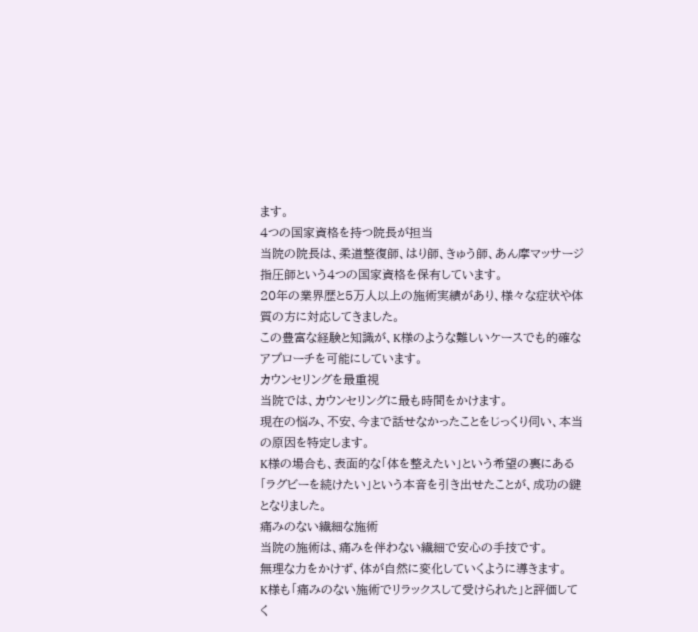ます。
4つの国家資格を持つ院長が担当
当院の院長は、柔道整復師、はり師、きゅう師、あん摩マッサージ指圧師という4つの国家資格を保有しています。
20年の業界歴と5万人以上の施術実績があり、様々な症状や体質の方に対応してきました。
この豊富な経験と知識が、K様のような難しいケースでも的確なアプローチを可能にしています。
カウンセリングを最重視
当院では、カウンセリングに最も時間をかけます。
現在の悩み、不安、今まで話せなかったことをじっくり伺い、本当の原因を特定します。
K様の場合も、表面的な「体を整えたい」という希望の裏にある「ラグビーを続けたい」という本音を引き出せたことが、成功の鍵となりました。
痛みのない繊細な施術
当院の施術は、痛みを伴わない繊細で安心の手技です。
無理な力をかけず、体が自然に変化していくように導きます。
K様も「痛みのない施術でリラックスして受けられた」と評価してく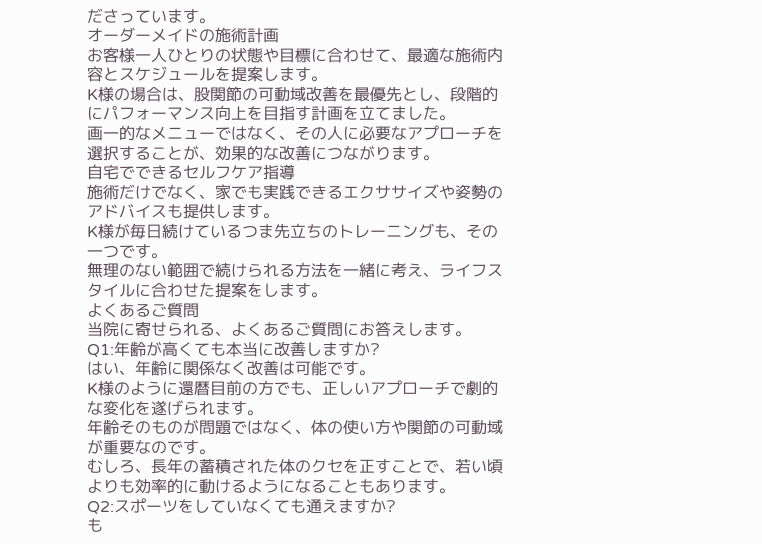ださっています。
オーダーメイドの施術計画
お客様一人ひとりの状態や目標に合わせて、最適な施術内容とスケジュールを提案します。
K様の場合は、股関節の可動域改善を最優先とし、段階的にパフォーマンス向上を目指す計画を立てました。
画一的なメニューではなく、その人に必要なアプローチを選択することが、効果的な改善につながります。
自宅でできるセルフケア指導
施術だけでなく、家でも実践できるエクササイズや姿勢のアドバイスも提供します。
K様が毎日続けているつま先立ちのトレーニングも、その一つです。
無理のない範囲で続けられる方法を一緒に考え、ライフスタイルに合わせた提案をします。
よくあるご質問
当院に寄せられる、よくあるご質問にお答えします。
Q1:年齢が高くても本当に改善しますか?
はい、年齢に関係なく改善は可能です。
K様のように還暦目前の方でも、正しいアプローチで劇的な変化を遂げられます。
年齢そのものが問題ではなく、体の使い方や関節の可動域が重要なのです。
むしろ、長年の蓄積された体のクセを正すことで、若い頃よりも効率的に動けるようになることもあります。
Q2:スポーツをしていなくても通えますか?
も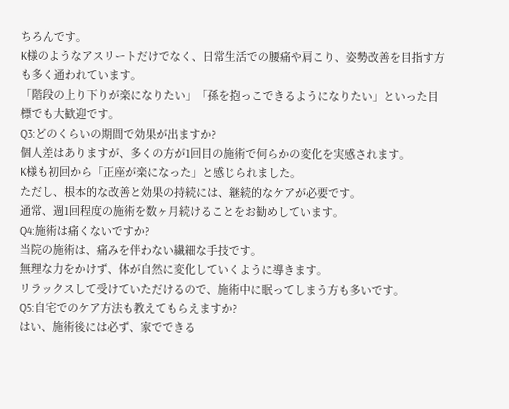ちろんです。
K様のようなアスリートだけでなく、日常生活での腰痛や肩こり、姿勢改善を目指す方も多く通われています。
「階段の上り下りが楽になりたい」「孫を抱っこできるようになりたい」といった目標でも大歓迎です。
Q3:どのくらいの期間で効果が出ますか?
個人差はありますが、多くの方が1回目の施術で何らかの変化を実感されます。
K様も初回から「正座が楽になった」と感じられました。
ただし、根本的な改善と効果の持続には、継続的なケアが必要です。
通常、週1回程度の施術を数ヶ月続けることをお勧めしています。
Q4:施術は痛くないですか?
当院の施術は、痛みを伴わない繊細な手技です。
無理な力をかけず、体が自然に変化していくように導きます。
リラックスして受けていただけるので、施術中に眠ってしまう方も多いです。
Q5:自宅でのケア方法も教えてもらえますか?
はい、施術後には必ず、家でできる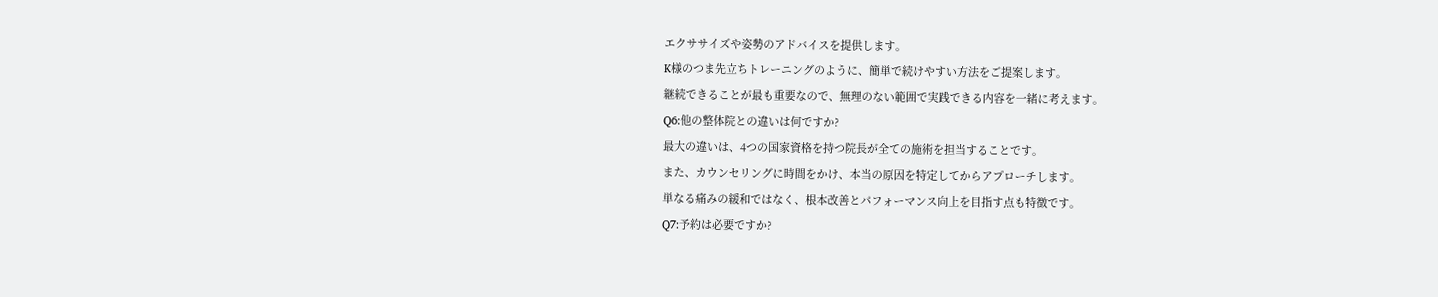エクササイズや姿勢のアドバイスを提供します。
K様のつま先立ちトレーニングのように、簡単で続けやすい方法をご提案します。
継続できることが最も重要なので、無理のない範囲で実践できる内容を一緒に考えます。
Q6:他の整体院との違いは何ですか?
最大の違いは、4つの国家資格を持つ院長が全ての施術を担当することです。
また、カウンセリングに時間をかけ、本当の原因を特定してからアプローチします。
単なる痛みの緩和ではなく、根本改善とパフォーマンス向上を目指す点も特徴です。
Q7:予約は必要ですか?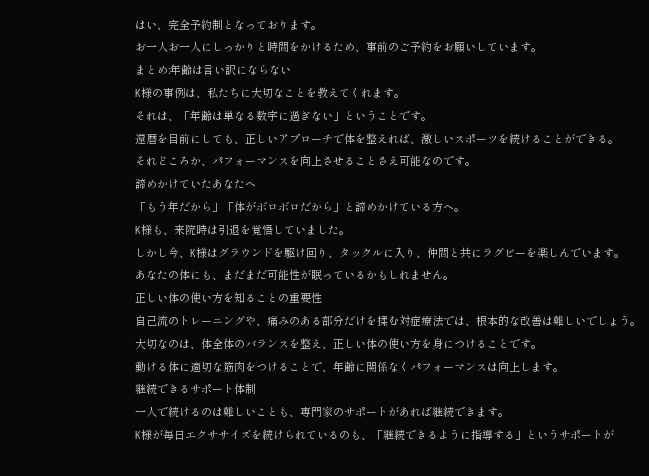はい、完全予約制となっております。
お一人お一人にしっかりと時間をかけるため、事前のご予約をお願いしています。
まとめ:年齢は言い訳にならない
K様の事例は、私たちに大切なことを教えてくれます。
それは、「年齢は単なる数字に過ぎない」ということです。
還暦を目前にしても、正しいアプローチで体を整えれば、激しいスポーツを続けることができる。
それどころか、パフォーマンスを向上させることさえ可能なのです。
諦めかけていたあなたへ
「もう年だから」「体がボロボロだから」と諦めかけている方へ。
K様も、来院時は引退を覚悟していました。
しかし今、K様はグラウンドを駆け回り、タックルに入り、仲間と共にラグビーを楽しんでいます。
あなたの体にも、まだまだ可能性が眠っているかもしれません。
正しい体の使い方を知ることの重要性
自己流のトレーニングや、痛みのある部分だけを揉む対症療法では、根本的な改善は難しいでしょう。
大切なのは、体全体のバランスを整え、正しい体の使い方を身につけることです。
動ける体に適切な筋肉をつけることで、年齢に関係なくパフォーマンスは向上します。
継続できるサポート体制
一人で続けるのは難しいことも、専門家のサポートがあれば継続できます。
K様が毎日エクササイズを続けられているのも、「継続できるように指導する」というサポートが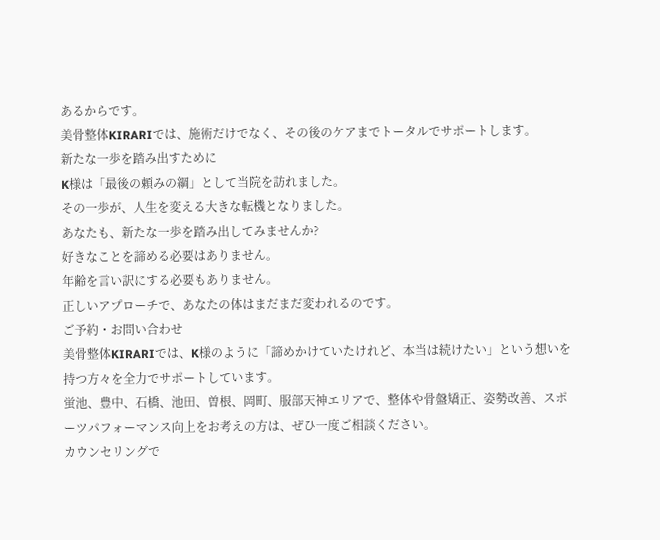あるからです。
美骨整体KIRARIでは、施術だけでなく、その後のケアまでトータルでサポートします。
新たな一歩を踏み出すために
K様は「最後の頼みの綱」として当院を訪れました。
その一歩が、人生を変える大きな転機となりました。
あなたも、新たな一歩を踏み出してみませんか?
好きなことを諦める必要はありません。
年齢を言い訳にする必要もありません。
正しいアプローチで、あなたの体はまだまだ変われるのです。
ご予約・お問い合わせ
美骨整体KIRARIでは、K様のように「諦めかけていたけれど、本当は続けたい」という想いを持つ方々を全力でサポートしています。
蛍池、豊中、石橋、池田、曽根、岡町、服部天神エリアで、整体や骨盤矯正、姿勢改善、スポーツパフォーマンス向上をお考えの方は、ぜひ一度ご相談ください。
カウンセリングで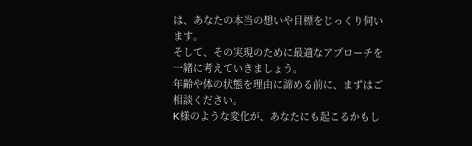は、あなたの本当の想いや目標をじっくり伺います。
そして、その実現のために最適なアプローチを一緒に考えていきましょう。
年齢や体の状態を理由に諦める前に、まずはご相談ください。
K様のような変化が、あなたにも起こるかもし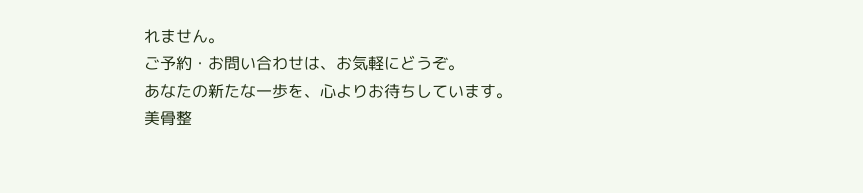れません。
ご予約・お問い合わせは、お気軽にどうぞ。
あなたの新たな一歩を、心よりお待ちしています。
美骨整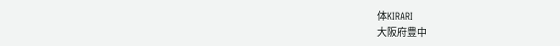体KIRARI
大阪府豊中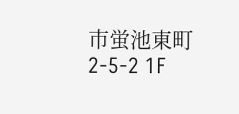市蛍池東町2-5-2 1F